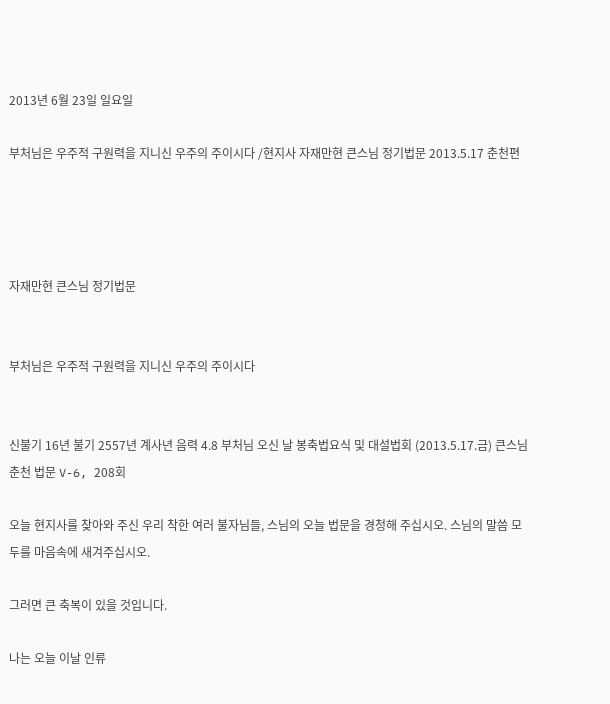2013년 6월 23일 일요일

부처님은 우주적 구원력을 지니신 우주의 주이시다 /현지사 자재만현 큰스님 정기법문 2013.5.17 춘천편




자재만현 큰스님 정기법문


부처님은 우주적 구원력을 지니신 우주의 주이시다


신불기 16년 불기 2557년 계사년 음력 4.8 부처님 오신 날 봉축법요식 및 대설법회 (2013.5.17.금) 큰스님 춘천 법문 V-6, 208회

오늘 현지사를 찾아와 주신 우리 착한 여러 불자님들, 스님의 오늘 법문을 경청해 주십시오. 스님의 말씀 모두를 마음속에 새겨주십시오.

그러면 큰 축복이 있을 것입니다.

나는 오늘 이날 인류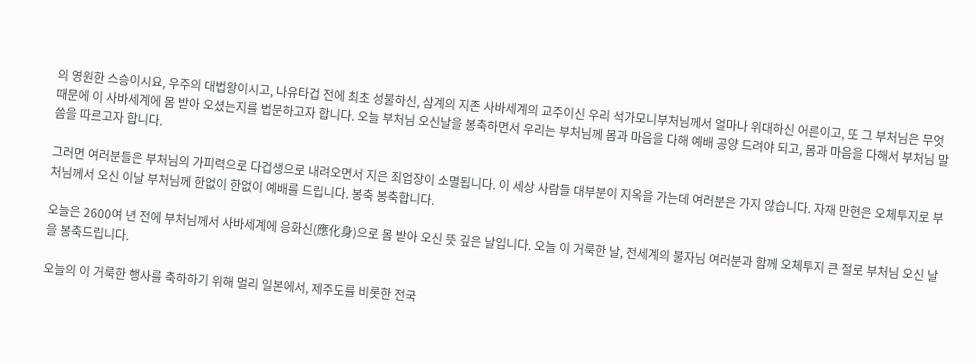의 영원한 스승이시요, 우주의 대법왕이시고, 나유타겁 전에 최초 성불하신, 삼계의 지존 사바세계의 교주이신 우리 석가모니부처님께서 얼마나 위대하신 어른이고, 또 그 부처님은 무엇 때문에 이 사바세계에 몸 받아 오셨는지를 법문하고자 합니다. 오늘 부처님 오신날을 봉축하면서 우리는 부처님께 몸과 마음을 다해 예배 공양 드려야 되고, 몸과 마음을 다해서 부처님 말씀을 따르고자 합니다.

그러면 여러분들은 부처님의 가피력으로 다겁생으로 내려오면서 지은 죄업장이 소멸됩니다. 이 세상 사람들 대부분이 지옥을 가는데 여러분은 가지 않습니다. 자재 만현은 오체투지로 부처님께서 오신 이날 부처님께 한없이 한없이 예배를 드립니다. 봉축 봉축합니다.

오늘은 2600여 년 전에 부처님께서 사바세계에 응화신(應化身)으로 몸 받아 오신 뜻 깊은 날입니다. 오늘 이 거룩한 날, 전세계의 불자님 여러분과 함께 오체투지 큰 절로 부처님 오신 날을 봉축드립니다.

오늘의 이 거룩한 행사를 축하하기 위해 멀리 일본에서, 제주도를 비롯한 전국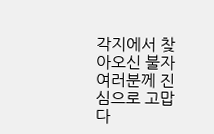각지에서 찾아오신 불자 여러분께 진심으로 고맙다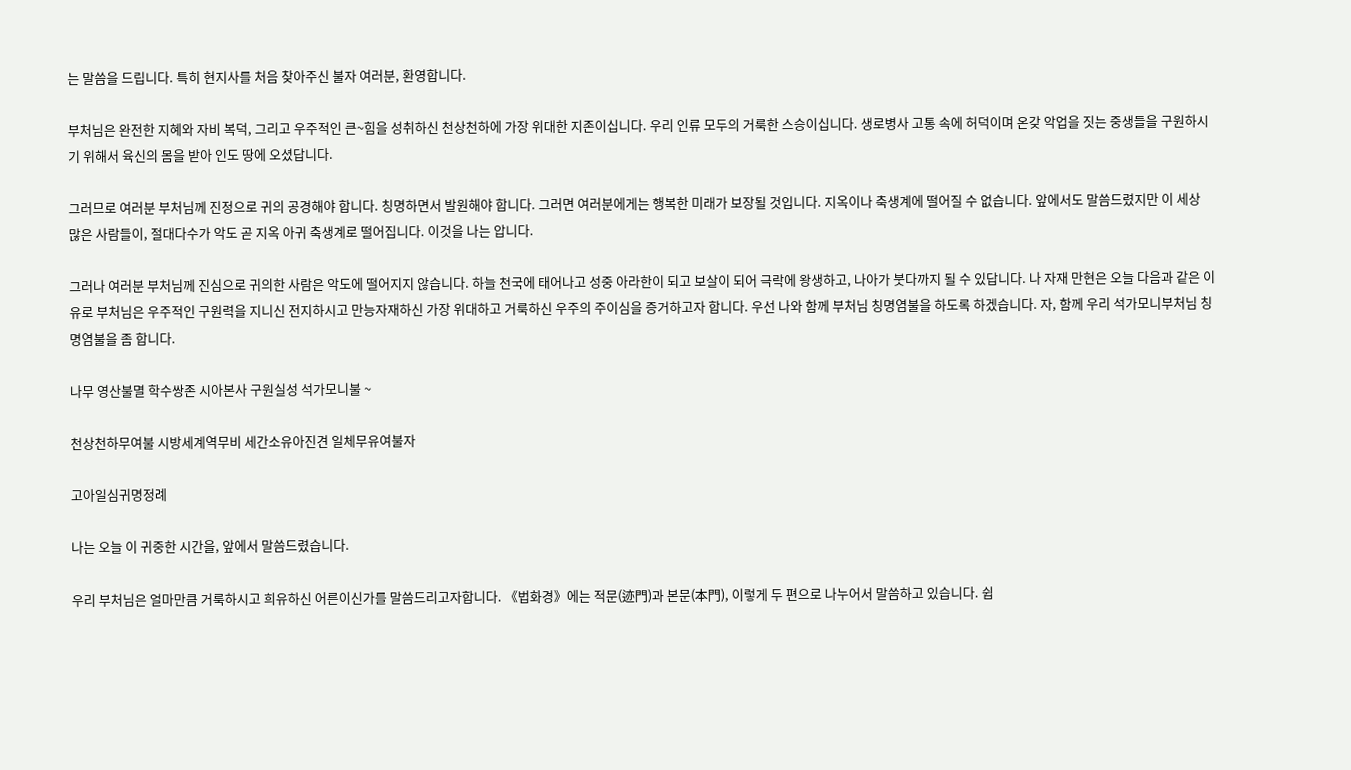는 말씀을 드립니다. 특히 현지사를 처음 찾아주신 불자 여러분, 환영합니다.

부처님은 완전한 지혜와 자비 복덕, 그리고 우주적인 큰~힘을 성취하신 천상천하에 가장 위대한 지존이십니다. 우리 인류 모두의 거룩한 스승이십니다. 생로병사 고통 속에 허덕이며 온갖 악업을 짓는 중생들을 구원하시기 위해서 육신의 몸을 받아 인도 땅에 오셨답니다.

그러므로 여러분 부처님께 진정으로 귀의 공경해야 합니다. 칭명하면서 발원해야 합니다. 그러면 여러분에게는 행복한 미래가 보장될 것입니다. 지옥이나 축생계에 떨어질 수 없습니다. 앞에서도 말씀드렸지만 이 세상 많은 사람들이, 절대다수가 악도 곧 지옥 아귀 축생계로 떨어집니다. 이것을 나는 압니다.

그러나 여러분 부처님께 진심으로 귀의한 사람은 악도에 떨어지지 않습니다. 하늘 천국에 태어나고 성중 아라한이 되고 보살이 되어 극락에 왕생하고, 나아가 붓다까지 될 수 있답니다. 나 자재 만현은 오늘 다음과 같은 이유로 부처님은 우주적인 구원력을 지니신 전지하시고 만능자재하신 가장 위대하고 거룩하신 우주의 주이심을 증거하고자 합니다. 우선 나와 함께 부처님 칭명염불을 하도록 하겠습니다. 자, 함께 우리 석가모니부처님 칭명염불을 좀 합니다.

나무 영산불멸 학수쌍존 시아본사 구원실성 석가모니불 ~

천상천하무여불 시방세계역무비 세간소유아진견 일체무유여불자

고아일심귀명정례

나는 오늘 이 귀중한 시간을, 앞에서 말씀드렸습니다.

우리 부처님은 얼마만큼 거룩하시고 희유하신 어른이신가를 말씀드리고자합니다. 《법화경》에는 적문(迹門)과 본문(本門), 이렇게 두 편으로 나누어서 말씀하고 있습니다. 쉽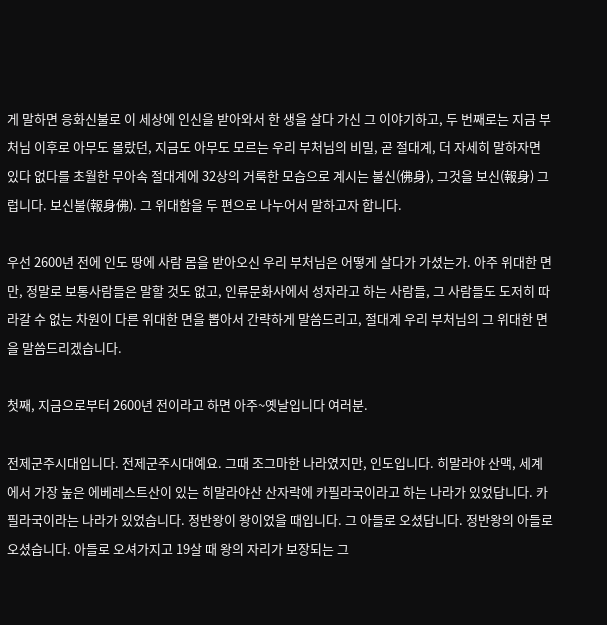게 말하면 응화신불로 이 세상에 인신을 받아와서 한 생을 살다 가신 그 이야기하고, 두 번째로는 지금 부처님 이후로 아무도 몰랐던, 지금도 아무도 모르는 우리 부처님의 비밀, 곧 절대계, 더 자세히 말하자면 있다 없다를 초월한 무아속 절대계에 32상의 거룩한 모습으로 계시는 불신(佛身), 그것을 보신(報身) 그럽니다. 보신불(報身佛). 그 위대함을 두 편으로 나누어서 말하고자 합니다.

우선 2600년 전에 인도 땅에 사람 몸을 받아오신 우리 부처님은 어떻게 살다가 가셨는가. 아주 위대한 면만, 정말로 보통사람들은 말할 것도 없고, 인류문화사에서 성자라고 하는 사람들, 그 사람들도 도저히 따라갈 수 없는 차원이 다른 위대한 면을 뽑아서 간략하게 말씀드리고, 절대계 우리 부처님의 그 위대한 면을 말씀드리겠습니다.

첫째, 지금으로부터 2600년 전이라고 하면 아주~옛날입니다 여러분.

전제군주시대입니다. 전제군주시대예요. 그때 조그마한 나라였지만, 인도입니다. 히말라야 산맥, 세계에서 가장 높은 에베레스트산이 있는 히말라야산 산자락에 카필라국이라고 하는 나라가 있었답니다. 카필라국이라는 나라가 있었습니다. 정반왕이 왕이었을 때입니다. 그 아들로 오셨답니다. 정반왕의 아들로 오셨습니다. 아들로 오셔가지고 19살 때 왕의 자리가 보장되는 그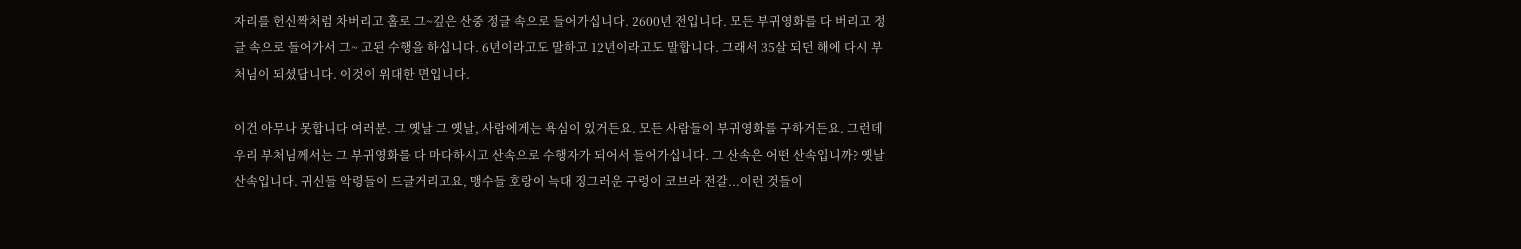자리를 헌신짝처럼 차버리고 홀로 그~깊은 산중 정글 속으로 들어가십니다. 2600년 전입니다. 모든 부귀영화를 다 버리고 정글 속으로 들어가서 그~ 고된 수행을 하십니다. 6년이라고도 말하고 12년이라고도 말합니다. 그래서 35살 되던 해에 다시 부처님이 되셨답니다. 이것이 위대한 면입니다.

이건 아무나 못합니다 여러분. 그 옛날 그 옛날, 사람에게는 욕심이 있거든요. 모든 사람들이 부귀영화를 구하거든요. 그런데 우리 부처님께서는 그 부귀영화를 다 마다하시고 산속으로 수행자가 되어서 들어가십니다. 그 산속은 어떤 산속입니까? 옛날 산속입니다. 귀신들 악령들이 드글거리고요, 맹수들 호랑이 늑대 징그러운 구렁이 코브라 전갈...이런 것들이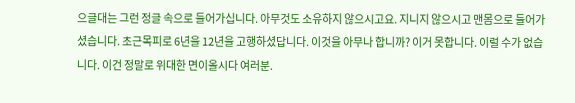으글대는 그런 정글 속으로 들어가십니다. 아무것도 소유하지 않으시고요. 지니지 않으시고 맨몸으로 들어가셨습니다. 초근목피로 6년을 12년을 고행하셨답니다. 이것을 아무나 합니까? 이거 못합니다. 이럴 수가 없습니다. 이건 정말로 위대한 면이올시다 여러분.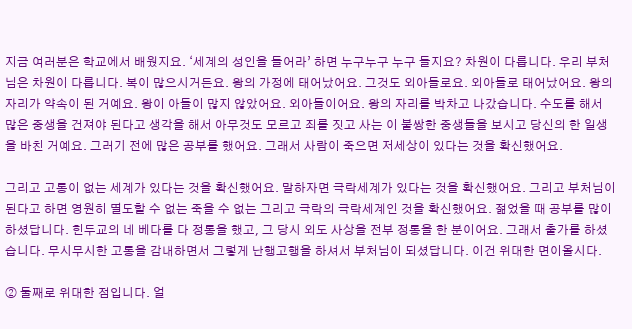지금 여러분은 학교에서 배웠지요. ‘세계의 성인을 들어라’ 하면 누구누구 누구 들지요? 차원이 다릅니다. 우리 부처님은 차원이 다릅니다. 복이 많으시거든요. 왕의 가정에 태어났어요. 그것도 외아들로요. 외아들로 태어났어요. 왕의 자리가 약속이 된 거예요. 왕이 아들이 많지 않았어요. 외아들이어요. 왕의 자리를 박차고 나갔습니다. 수도를 해서 많은 중생을 건져야 된다고 생각을 해서 아무것도 모르고 죄를 짓고 사는 이 불쌍한 중생들을 보시고 당신의 한 일생을 바친 거예요. 그러기 전에 많은 공부를 했어요. 그래서 사람이 죽으면 저세상이 있다는 것을 확신했어요.

그리고 고통이 없는 세계가 있다는 것을 확신했어요. 말하자면 극락세계가 있다는 것을 확신했어요. 그리고 부처님이 된다고 하면 영원히 멸도할 수 없는 죽을 수 없는 그리고 극락의 극락세계인 것을 확신했어요. 젊었을 때 공부를 많이 하셨답니다. 힌두교의 네 베다를 다 정통을 했고, 그 당시 외도 사상을 전부 정통을 한 분이어요. 그래서 출가를 하셨습니다. 무시무시한 고통을 감내하면서 그렇게 난행고행을 하셔서 부처님이 되셨답니다. 이건 위대한 면이올시다.

② 둘째로 위대한 점입니다. 얼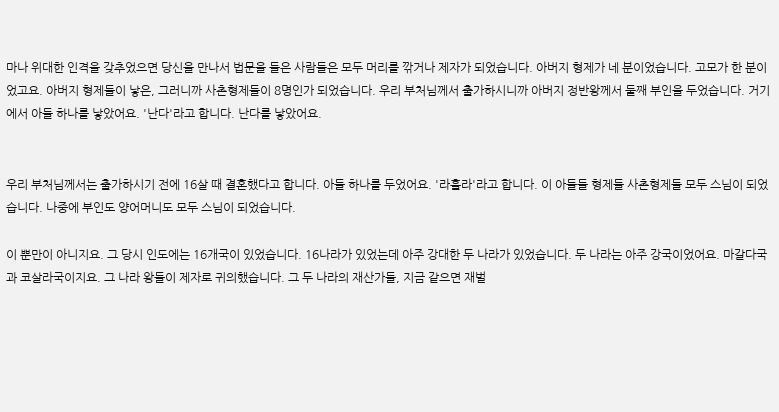마나 위대한 인격을 갖추었으면 당신을 만나서 법문을 들은 사람들은 모두 머리를 깎거나 제자가 되었습니다. 아버지 형제가 네 분이었습니다. 고모가 한 분이었고요. 아버지 형제들이 낳은, 그러니까 사촌형제들이 8명인가 되었습니다. 우리 부처님께서 출가하시니까 아버지 정반왕께서 둘째 부인을 두었습니다. 거기에서 아들 하나를 낳았어요. '난다'라고 합니다. 난다를 낳았어요.


우리 부처님께서는 출가하시기 전에 16살 때 결혼했다고 합니다. 아들 하나를 두었어요. '라훌라'라고 합니다. 이 아들들 형제들 사촌형제들 모두 스님이 되었습니다. 나중에 부인도 양어머니도 모두 스님이 되었습니다.

이 뿐만이 아니지요. 그 당시 인도에는 16개국이 있었습니다. 16나라가 있었는데 아주 강대한 두 나라가 있었습니다. 두 나라는 아주 강국이었어요. 마갈다국과 코살라국이지요. 그 나라 왕들이 제자로 귀의했습니다. 그 두 나라의 재산가들, 지금 같으면 재벌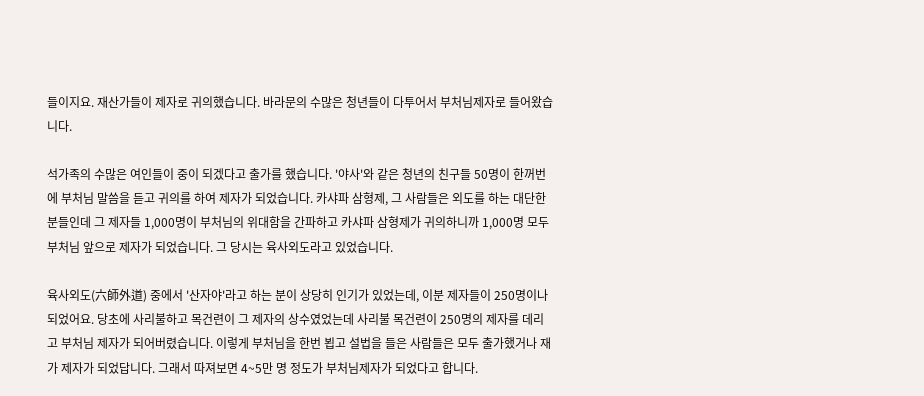들이지요. 재산가들이 제자로 귀의했습니다. 바라문의 수많은 청년들이 다투어서 부처님제자로 들어왔습니다.

석가족의 수많은 여인들이 중이 되겠다고 출가를 했습니다. '야사'와 같은 청년의 친구들 50명이 한꺼번에 부처님 말씀을 듣고 귀의를 하여 제자가 되었습니다. 카샤파 삼형제, 그 사람들은 외도를 하는 대단한 분들인데 그 제자들 1,000명이 부처님의 위대함을 간파하고 카샤파 삼형제가 귀의하니까 1,000명 모두 부처님 앞으로 제자가 되었습니다. 그 당시는 육사외도라고 있었습니다.

육사외도(六師外道) 중에서 '산자야'라고 하는 분이 상당히 인기가 있었는데, 이분 제자들이 250명이나 되었어요. 당초에 사리불하고 목건련이 그 제자의 상수였었는데 사리불 목건련이 250명의 제자를 데리고 부처님 제자가 되어버렸습니다. 이렇게 부처님을 한번 뵙고 설법을 들은 사람들은 모두 출가했거나 재가 제자가 되었답니다. 그래서 따져보면 4~5만 명 정도가 부처님제자가 되었다고 합니다.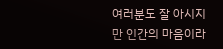여러분도 잘 아시지만 인간의 마음이라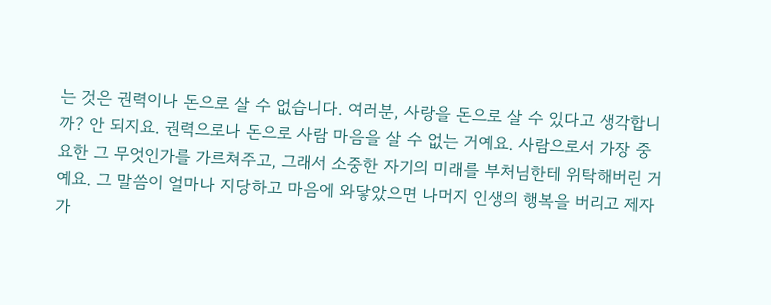는 것은 권력이나 돈으로 살 수 없습니다. 여러분, 사랑을 돈으로 살 수 있다고 생각합니까? 안 되지요. 권력으로나 돈으로 사람 마음을 살 수 없는 거예요. 사람으로서 가장 중요한 그 무엇인가를 가르쳐주고, 그래서 소중한 자기의 미래를 부처님한테 위탁해버린 거예요. 그 말씀이 얼마나 지당하고 마음에 와닿았으면 나머지 인생의 행복을 버리고 제자가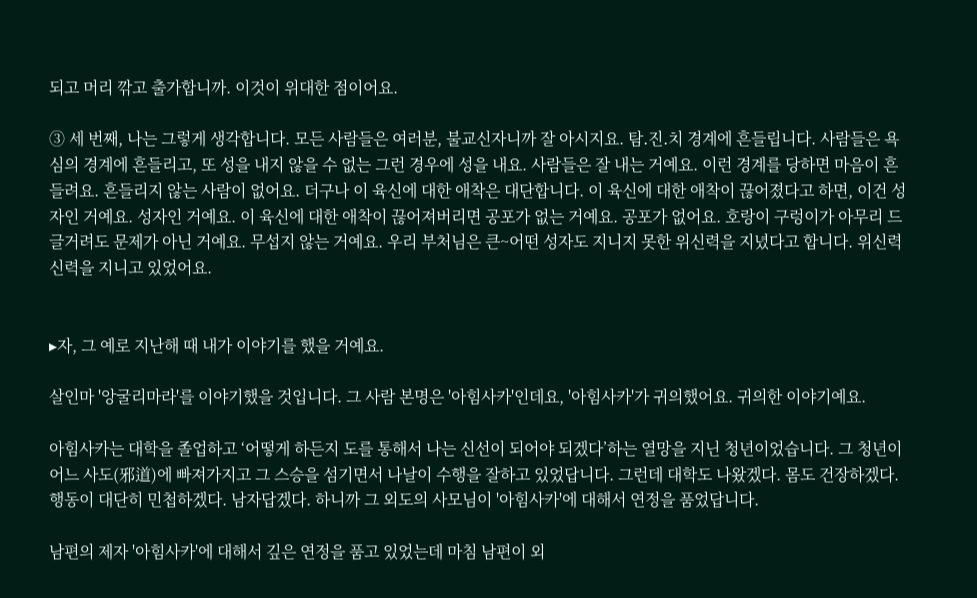되고 머리 깎고 출가합니까. 이것이 위대한 점이어요.

③ 세 번째, 나는 그렇게 생각합니다. 모든 사람들은 여러분, 불교신자니까 잘 아시지요. 탐․진․치 경계에 흔들립니다. 사람들은 욕심의 경계에 흔들리고, 또 성을 내지 않을 수 없는 그런 경우에 성을 내요. 사람들은 잘 내는 거예요. 이런 경계를 당하면 마음이 흔들려요. 흔들리지 않는 사람이 없어요. 더구나 이 육신에 대한 애착은 대단합니다. 이 육신에 대한 애착이 끊어졌다고 하면, 이건 성자인 거예요. 성자인 거예요. 이 육신에 대한 애착이 끊어져버리면 공포가 없는 거예요. 공포가 없어요. 호랑이 구렁이가 아무리 드글거려도 문제가 아닌 거예요. 무섭지 않는 거예요. 우리 부처님은 큰~어떤 성자도 지니지 못한 위신력을 지녔다고 합니다. 위신력 신력을 지니고 있었어요.


▸자, 그 예로 지난해 때 내가 이야기를 했을 거예요.

살인마 '앙굴리마라'를 이야기했을 것입니다. 그 사람 본명은 '아힘사카'인데요, '아힘사카'가 귀의했어요. 귀의한 이야기예요.

아힘사카는 대학을 졸업하고 ‘어떻게 하든지 도를 통해서 나는 신선이 되어야 되겠다’하는 열망을 지닌 청년이었습니다. 그 청년이 어느 사도(邪道)에 빠져가지고 그 스승을 섬기면서 나날이 수행을 잘하고 있었답니다. 그런데 대학도 나왔겠다. 몸도 건장하겠다. 행동이 대단히 민첩하겠다. 남자답겠다. 하니까 그 외도의 사모님이 '아힘사카'에 대해서 연정을 품었답니다.

남편의 제자 '아힘사카'에 대해서 깊은 연정을 품고 있었는데 마침 남편이 외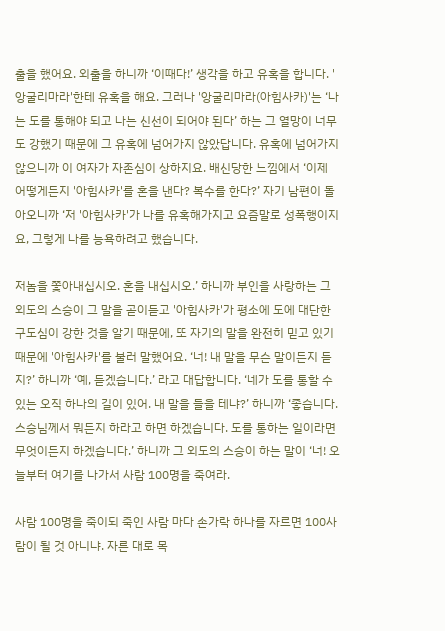출을 했어요. 외출을 하니까 ‘이때다!’ 생각을 하고 유혹을 합니다. '앙굴리마라'한테 유혹을 해요. 그러나 '앙굴리마라(아힘사카)'는 ‘나는 도를 통해야 되고 나는 신선이 되어야 된다’ 하는 그 열망이 너무도 강했기 때문에 그 유혹에 넘어가지 않았답니다. 유혹에 넘어가지 않으니까 이 여자가 자존심이 상하지요. 배신당한 느낌에서 ‘이제 어떻게든지 '아힘사카'를 혼을 낸다? 복수를 한다?’ 자기 남편이 돌아오니까 ‘저 '아힘사카'가 나를 유혹해가지고 요즘말로 성폭행이지요, 그렇게 나를 능욕하려고 했습니다.

저놈을 쫓아내십시오. 혼을 내십시오.’ 하니까 부인을 사랑하는 그 외도의 스승이 그 말을 곧이듣고 '아힘사카'가 평소에 도에 대단한 구도심이 강한 것을 알기 때문에, 또 자기의 말을 완전히 믿고 있기 때문에 '아힘사카'를 불러 말했어요. ‘너! 내 말을 무슨 말이든지 듣지?’ 하니까 ‘예, 듣겠습니다.’ 라고 대답합니다. ‘네가 도를 통할 수 있는 오직 하나의 길이 있어. 내 말을 들을 테냐?’ 하니까 ‘좋습니다. 스승님께서 뭐든지 하라고 하면 하겠습니다. 도를 통하는 일이라면 무엇이든지 하겠습니다.’ 하니까 그 외도의 스승이 하는 말이 ‘너! 오늘부터 여기를 나가서 사람 100명을 죽여라.

사람 100명을 죽이되 죽인 사람 마다 손가락 하나를 자르면 100사람이 될 것 아니냐. 자른 대로 목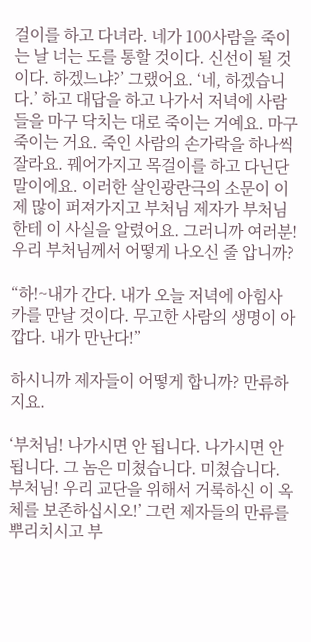걸이를 하고 다녀라. 네가 100사람을 죽이는 날 너는 도를 통할 것이다. 신선이 될 것이다. 하겠느냐?’ 그랬어요. ‘네, 하겠습니다.’ 하고 대답을 하고 나가서 저녁에 사람들을 마구 닥치는 대로 죽이는 거예요. 마구 죽이는 거요. 죽인 사람의 손가락을 하나씩 잘라요. 꿰어가지고 목걸이를 하고 다닌단 말이에요. 이러한 살인광란극의 소문이 이제 많이 퍼져가지고 부처님 제자가 부처님한테 이 사실을 알렸어요. 그러니까 여러분! 우리 부처님께서 어떻게 나오신 줄 압니까?

“하!~내가 간다. 내가 오늘 저녁에 아힘사카를 만날 것이다. 무고한 사람의 생명이 아깝다. 내가 만난다!”

하시니까 제자들이 어떻게 합니까? 만류하지요.

‘부처님! 나가시면 안 됩니다. 나가시면 안 됩니다. 그 놈은 미쳤습니다. 미쳤습니다. 부처님! 우리 교단을 위해서 거룩하신 이 옥체를 보존하십시오!’ 그런 제자들의 만류를 뿌리치시고 부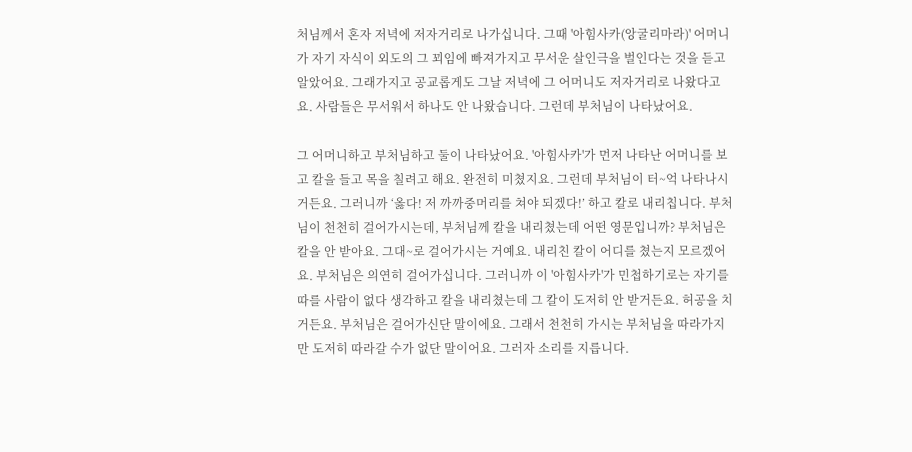처님께서 혼자 저녁에 저자거리로 나가십니다. 그때 '아힘사카(앙굴리마라)' 어머니가 자기 자식이 외도의 그 꾀임에 빠져가지고 무서운 살인극을 벌인다는 것을 듣고 알았어요. 그래가지고 공교롭게도 그날 저녁에 그 어머니도 저자거리로 나왔다고요. 사람들은 무서워서 하나도 안 나왔습니다. 그런데 부처님이 나타났어요.

그 어머니하고 부처님하고 둘이 나타났어요. '아힘사카'가 먼저 나타난 어머니를 보고 칼을 들고 목을 칠려고 해요. 완전히 미쳤지요. 그런데 부처님이 터~억 나타나시거든요. 그러니까 ‘옳다! 저 까까중머리를 쳐야 되겠다!’ 하고 칼로 내리칩니다. 부처님이 천천히 걸어가시는데, 부처님께 칼을 내리쳤는데 어떤 영문입니까? 부처님은 칼을 안 받아요. 그대~로 걸어가시는 거예요. 내리친 칼이 어디를 쳤는지 모르겠어요. 부처님은 의연히 걸어가십니다. 그러니까 이 '아힘사카'가 민첩하기로는 자기를 따를 사람이 없다 생각하고 칼을 내리쳤는데 그 칼이 도저히 안 받거든요. 허공을 치거든요. 부처님은 걸어가신단 말이에요. 그래서 천천히 가시는 부처님을 따라가지만 도저히 따라갈 수가 없단 말이어요. 그러자 소리를 지릅니다.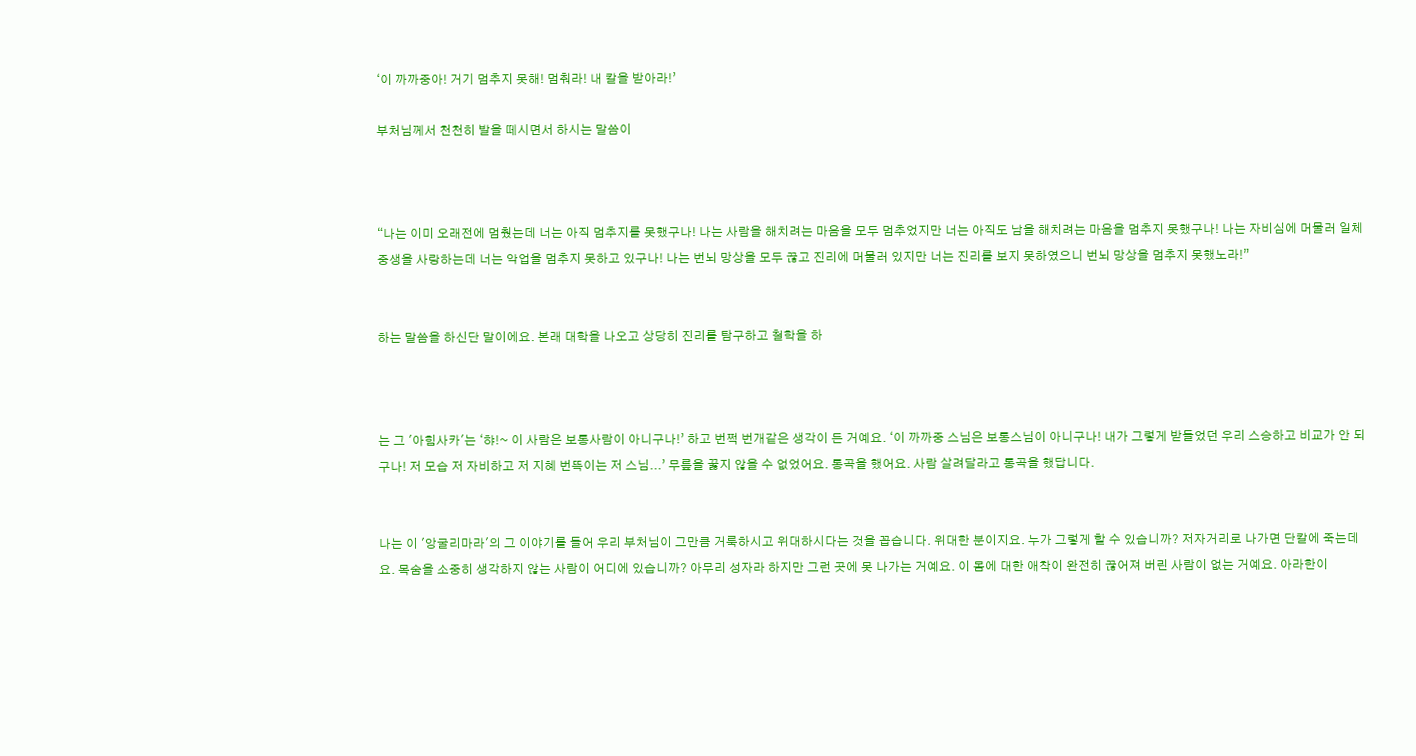‘이 까까중아! 거기 멈추지 못해! 멈춰라! 내 칼을 받아라!’

부처님께서 천천히 발을 떼시면서 하시는 말씀이



“나는 이미 오래전에 멈췄는데 너는 아직 멈추지를 못했구나! 나는 사람을 해치려는 마음을 모두 멈추었지만 너는 아직도 남을 해치려는 마음을 멈추지 못했구나! 나는 자비심에 머물러 일체중생을 사랑하는데 너는 악업을 멈추지 못하고 있구나! 나는 번뇌 망상을 모두 끊고 진리에 머물러 있지만 너는 진리를 보지 못하였으니 번뇌 망상을 멈추지 못했노라!”


하는 말씀을 하신단 말이에요. 본래 대학을 나오고 상당히 진리를 탐구하고 철학을 하



는 그 '아힘사카'는 ‘햐!~ 이 사람은 보통사람이 아니구나!’ 하고 번쩍 번개같은 생각이 든 거예요. ‘이 까까중 스님은 보통스님이 아니구나! 내가 그렇게 받들었던 우리 스승하고 비교가 안 되구나! 저 모습 저 자비하고 저 지혜 번뜩이는 저 스님...’ 무릎을 꿇지 않을 수 없었어요. 통곡을 했어요. 사람 살려달라고 통곡을 했답니다.


나는 이 '앙굴리마라'의 그 이야기를 들어 우리 부처님이 그만큼 거룩하시고 위대하시다는 것을 꼽습니다. 위대한 분이지요. 누가 그렇게 할 수 있습니까? 저자거리로 나가면 단칼에 죽는데요. 목숨을 소중히 생각하지 않는 사람이 어디에 있습니까? 아무리 성자라 하지만 그런 곳에 못 나가는 거예요. 이 몸에 대한 애착이 완전히 끊어져 버린 사람이 없는 거예요. 아라한이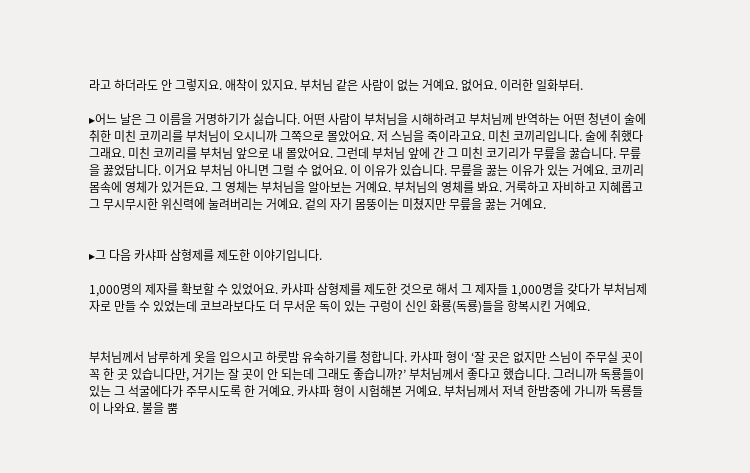라고 하더라도 안 그렇지요. 애착이 있지요. 부처님 같은 사람이 없는 거예요. 없어요. 이러한 일화부터.

▸어느 날은 그 이름을 거명하기가 싫습니다. 어떤 사람이 부처님을 시해하려고 부처님께 반역하는 어떤 청년이 술에 취한 미친 코끼리를 부처님이 오시니까 그쪽으로 몰았어요. 저 스님을 죽이라고요. 미친 코끼리입니다. 술에 취했다 그래요. 미친 코끼리를 부처님 앞으로 내 몰았어요. 그런데 부처님 앞에 간 그 미친 코기리가 무릎을 꿇습니다. 무릎을 꿇었답니다. 이거요 부처님 아니면 그럴 수 없어요. 이 이유가 있습니다. 무릎을 꿇는 이유가 있는 거예요. 코끼리 몸속에 영체가 있거든요. 그 영체는 부처님을 알아보는 거예요. 부처님의 영체를 봐요. 거룩하고 자비하고 지혜롭고 그 무시무시한 위신력에 눌려버리는 거예요. 겉의 자기 몸뚱이는 미쳤지만 무릎을 꿇는 거예요.


▸그 다음 카샤파 삼형제를 제도한 이야기입니다.

1,000명의 제자를 확보할 수 있었어요. 카샤파 삼형제를 제도한 것으로 해서 그 제자들 1,000명을 갖다가 부처님제자로 만들 수 있었는데 코브라보다도 더 무서운 독이 있는 구렁이 신인 화룡(독룡)들을 항복시킨 거예요.


부처님께서 남루하게 옷을 입으시고 하룻밤 유숙하기를 청합니다. 카샤파 형이 ‘잘 곳은 없지만 스님이 주무실 곳이 꼭 한 곳 있습니다만, 거기는 잘 곳이 안 되는데 그래도 좋습니까?’ 부처님께서 좋다고 했습니다. 그러니까 독룡들이 있는 그 석굴에다가 주무시도록 한 거예요. 카샤파 형이 시험해본 거예요. 부처님께서 저녁 한밤중에 가니까 독룡들이 나와요. 불을 뿜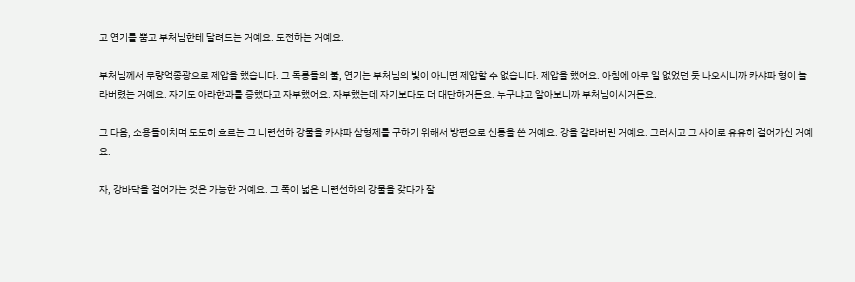고 연기를 뿜고 부처님한테 달려드는 거예요. 도전하는 거예요.

부처님께서 무량억종광으로 제압을 했습니다. 그 독룡들의 불, 연기는 부처님의 빛이 아니면 제압할 수 없습니다. 제압을 했어요. 아침에 아무 일 없었던 듯 나오시니까 카샤파 형이 놀라버렸는 거예요. 자기도 아라한과를 증했다고 자부했어요. 자부했는데 자기보다도 더 대단하거든요. 누구냐고 알아보니까 부처님이시거든요.

그 다음, 소용돌이치며 도도히 흐르는 그 니련선하 강물을 카샤파 삼형제를 구하기 위해서 방편으로 신통을 쓴 거예요. 강을 갈라버린 거예요. 그러시고 그 사이로 유유히 걸어가신 거예요.

자, 강바닥을 걸어가는 것은 가능한 거예요. 그 폭이 넓은 니련선하의 강물을 갖다가 잘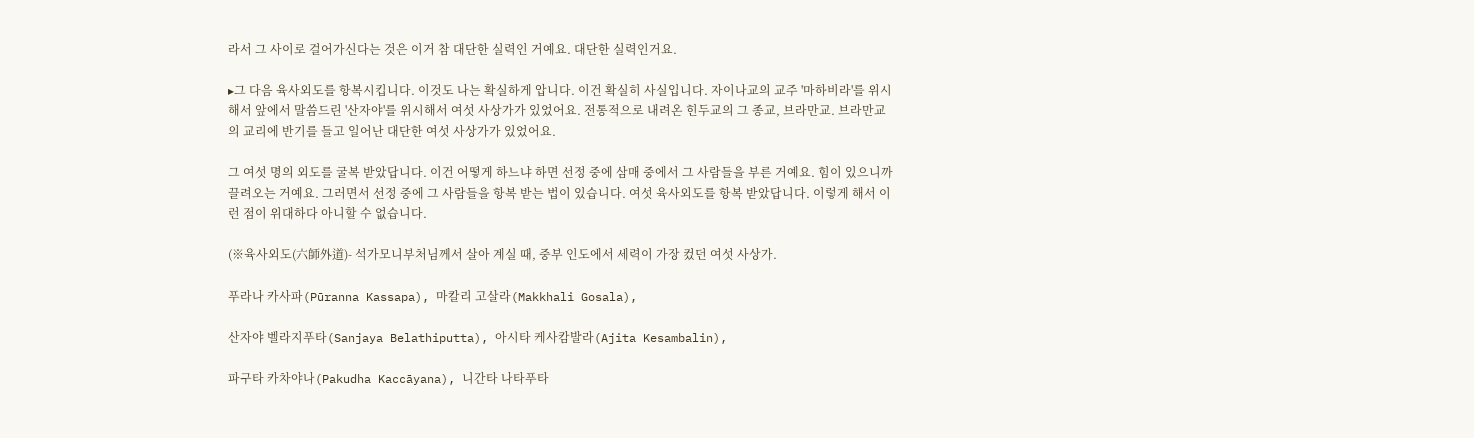라서 그 사이로 걸어가신다는 것은 이거 참 대단한 실력인 거예요. 대단한 실력인거요.

▸그 다음 육사외도를 항복시킵니다. 이것도 나는 확실하게 압니다. 이건 확실히 사실입니다. 자이나교의 교주 '마하비라'를 위시해서 앞에서 말씀드린 '산자야'를 위시해서 여섯 사상가가 있었어요. 전통적으로 내려온 힌두교의 그 종교, 브라만교. 브라만교의 교리에 반기를 들고 일어난 대단한 여섯 사상가가 있었어요.

그 여섯 명의 외도를 굴복 받았답니다. 이건 어떻게 하느냐 하면 선정 중에 삼매 중에서 그 사람들을 부른 거예요. 힘이 있으니까 끌려오는 거예요. 그러면서 선정 중에 그 사람들을 항복 받는 법이 있습니다. 여섯 육사외도를 항복 받았답니다. 이렇게 해서 이런 점이 위대하다 아니할 수 없습니다.

(※육사외도(六師外道)- 석가모니부처님께서 살아 계실 때, 중부 인도에서 세력이 가장 컸던 여섯 사상가.

푸라나 카사파(Pūranna Kassapa), 마칼리 고살라(Makkhali Gosala),

산자야 벨라지푸타(Sanjaya Belathiputta), 아시타 케사캄발라(Ajita Kesambalin),

파구타 카차야나(Pakudha Kaccāyana), 니간타 나타푸타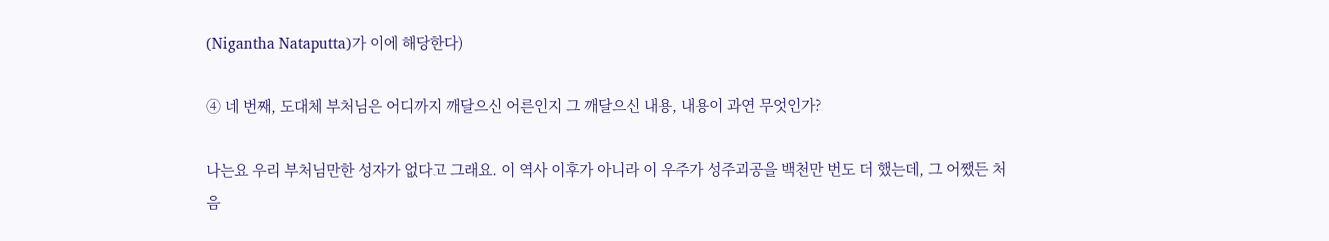(Nigantha Nataputta)가 이에 해당한다)

④ 네 번째, 도대체 부처님은 어디까지 깨달으신 어른인지 그 깨달으신 내용, 내용이 과연 무엇인가?

나는요 우리 부처님만한 성자가 없다고 그래요. 이 역사 이후가 아니라 이 우주가 성주괴공을 백천만 번도 더 했는데, 그 어쨌든 처음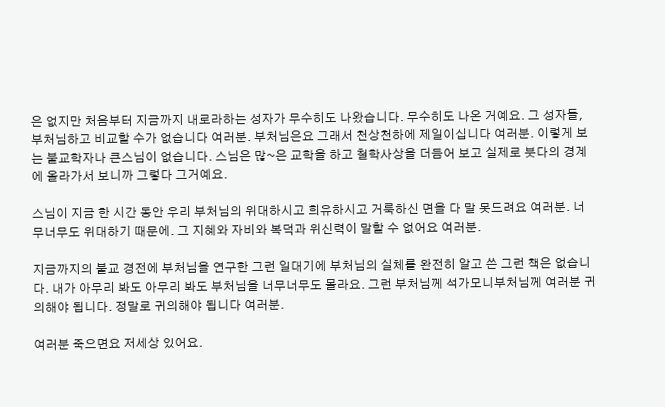은 없지만 처음부터 지금까지 내로라하는 성자가 무수히도 나왔습니다. 무수히도 나온 거예요. 그 성자들, 부처님하고 비교할 수가 없습니다 여러분. 부처님은요 그래서 천상천하에 제일이십니다 여러분. 이렇게 보는 불교학자나 큰스님이 없습니다. 스님은 많~은 교학을 하고 철학사상을 더듬어 보고 실제로 붓다의 경계에 올라가서 보니까 그렇다 그거예요.

스님이 지금 한 시간 동안 우리 부처님의 위대하시고 희유하시고 거룩하신 면을 다 말 못드려요 여러분. 너무너무도 위대하기 때문에. 그 지혜와 자비와 복덕과 위신력이 말할 수 없어요 여러분.

지금까지의 불교 경전에 부처님을 연구한 그런 일대기에 부처님의 실체를 완전히 알고 쓴 그런 책은 없습니다. 내가 아무리 봐도 아무리 봐도 부처님을 너무너무도 몰라요. 그런 부처님께 석가모니부처님께 여러분 귀의해야 됩니다. 정말로 귀의해야 됩니다 여러분.

여러분 죽으면요 저세상 있어요.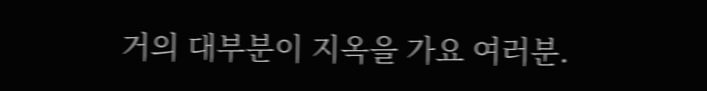거의 대부분이 지옥을 가요 여러분.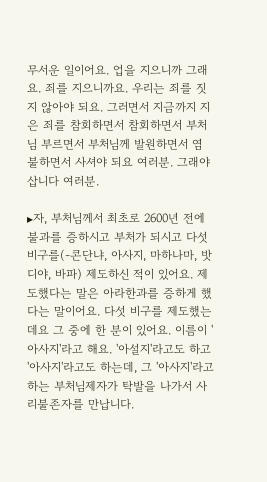무서운 일이어요. 업을 지으니까 그래요. 죄를 지으니까요. 우리는 죄를 짓지 않아야 되요. 그러면서 지금까지 지은 죄를 참회하면서 참회하면서 부처님 부르면서 부처님께 발원하면서 염불하면서 사셔야 되요 여러분. 그래야 삽니다 여러분.

▸자, 부처님께서 최초로 2600년 전에 불과를 증하시고 부처가 되시고 다섯 비구를(-콘단냐, 아사지, 마하나마, 밧디야, 바파) 제도하신 적이 있어요. 제도했다는 말은 아라한과를 증하게 했다는 말이어요. 다섯 비구를 제도했는데요 그 중에 한 분이 있어요. 이름이 '아사지'라고 해요. '아설지'라고도 하고 '아사지'라고도 하는데, 그 '아사지'라고 하는 부처님제자가 탁발을 나가서 사리불존자를 만납니다.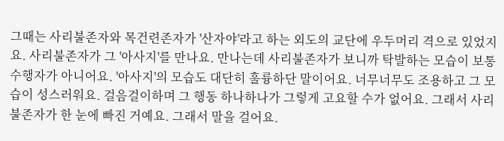그때는 사리불존자와 목건련존자가 '산자야'라고 하는 외도의 교단에 우두머리 격으로 있었지요. 사리불존자가 그 '아사지'를 만나요. 만나는데 사리불존자가 보니까 탁발하는 모습이 보통 수행자가 아니어요. '아사지'의 모습도 대단히 훌륭하단 말이어요. 너무너무도 조용하고 그 모습이 성스러워요. 걸음걸이하며 그 행동 하나하나가 그렇게 고요할 수가 없어요. 그래서 사리불존자가 한 눈에 빠진 거예요. 그래서 말을 걸어요.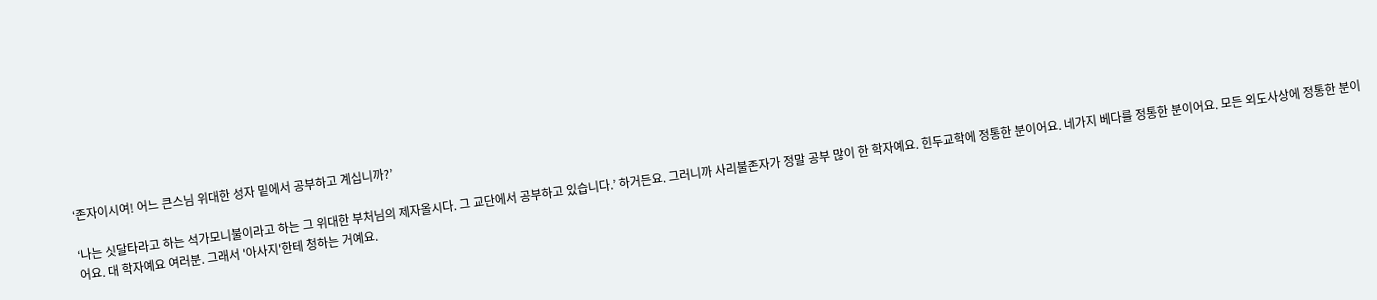‘존자이시여! 어느 큰스님 위대한 성자 밑에서 공부하고 계십니까?’

‘나는 싯달타라고 하는 석가모니불이라고 하는 그 위대한 부처님의 제자올시다. 그 교단에서 공부하고 있습니다.’ 하거든요. 그러니까 사리불존자가 정말 공부 많이 한 학자예요. 힌두교학에 정통한 분이어요. 네가지 베다를 정통한 분이어요. 모든 외도사상에 정통한 분이어요. 대 학자예요 여러분. 그래서 '아사지'한테 청하는 거예요.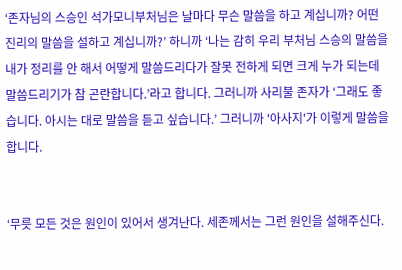‘존자님의 스승인 석가모니부처님은 날마다 무슨 말씀을 하고 계십니까? 어떤 진리의 말씀을 설하고 계십니까?’ 하니까 ‘나는 감히 우리 부처님 스승의 말씀을 내가 정리를 안 해서 어떻게 말씀드리다가 잘못 전하게 되면 크게 누가 되는데 말씀드리기가 참 곤란합니다.’라고 합니다. 그러니까 사리불 존자가 ‘그래도 좋습니다. 아시는 대로 말씀을 듣고 싶습니다.’ 그러니까 '아사지'가 이렇게 말씀을 합니다.


‘무릇 모든 것은 원인이 있어서 생겨난다. 세존께서는 그런 원인을 설해주신다.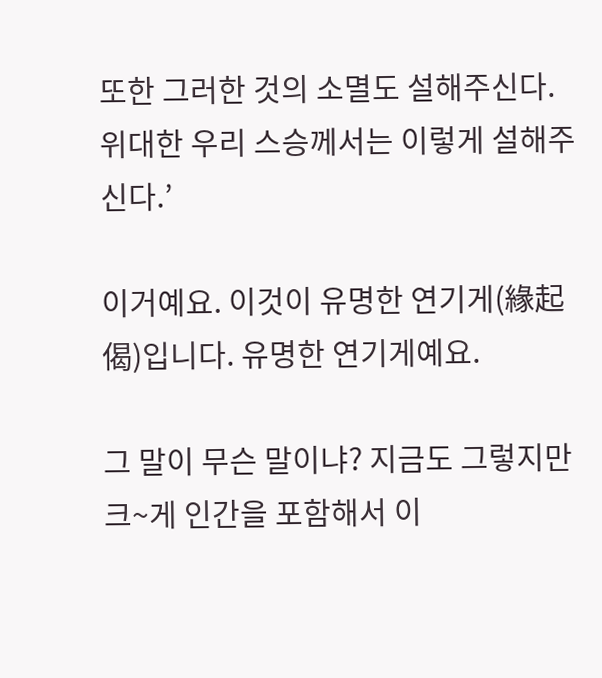또한 그러한 것의 소멸도 설해주신다. 위대한 우리 스승께서는 이렇게 설해주신다.’

이거예요. 이것이 유명한 연기게(緣起偈)입니다. 유명한 연기게예요.

그 말이 무슨 말이냐? 지금도 그렇지만 크~게 인간을 포함해서 이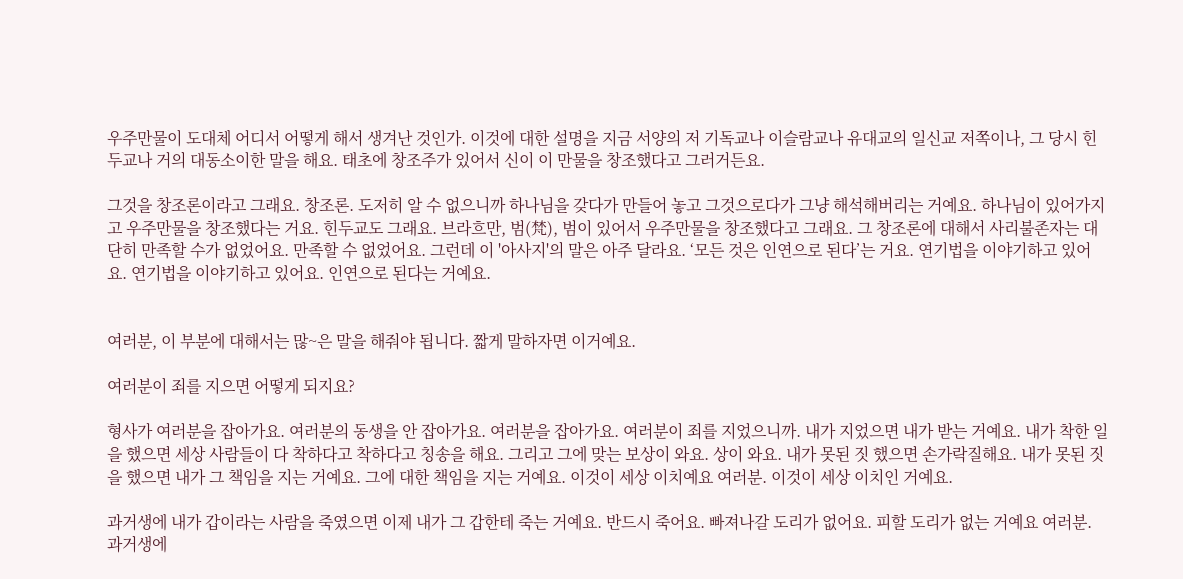우주만물이 도대체 어디서 어떻게 해서 생겨난 것인가. 이것에 대한 설명을 지금 서양의 저 기독교나 이슬람교나 유대교의 일신교 저쪽이나, 그 당시 힌두교나 거의 대동소이한 말을 해요. 태초에 창조주가 있어서 신이 이 만물을 창조했다고 그러거든요.

그것을 창조론이라고 그래요. 창조론. 도저히 알 수 없으니까 하나님을 갖다가 만들어 놓고 그것으로다가 그냥 해석해버리는 거예요. 하나님이 있어가지고 우주만물을 창조했다는 거요. 힌두교도 그래요. 브라흐만, 범(梵), 범이 있어서 우주만물을 창조했다고 그래요. 그 창조론에 대해서 사리불존자는 대단히 만족할 수가 없었어요. 만족할 수 없었어요. 그런데 이 '아사지'의 말은 아주 달라요. ‘모든 것은 인연으로 된다’는 거요. 연기법을 이야기하고 있어요. 연기법을 이야기하고 있어요. 인연으로 된다는 거예요.


여러분, 이 부분에 대해서는 많~은 말을 해줘야 됩니다. 짧게 말하자면 이거예요.

여러분이 죄를 지으면 어떻게 되지요?

형사가 여러분을 잡아가요. 여러분의 동생을 안 잡아가요. 여러분을 잡아가요. 여러분이 죄를 지었으니까. 내가 지었으면 내가 받는 거예요. 내가 착한 일을 했으면 세상 사람들이 다 착하다고 착하다고 칭송을 해요. 그리고 그에 맞는 보상이 와요. 상이 와요. 내가 못된 짓 했으면 손가락질해요. 내가 못된 짓을 했으면 내가 그 책임을 지는 거예요. 그에 대한 책임을 지는 거예요. 이것이 세상 이치예요 여러분. 이것이 세상 이치인 거예요.

과거생에 내가 갑이라는 사람을 죽였으면 이제 내가 그 갑한테 죽는 거예요. 반드시 죽어요. 빠져나갈 도리가 없어요. 피할 도리가 없는 거예요 여러분. 과거생에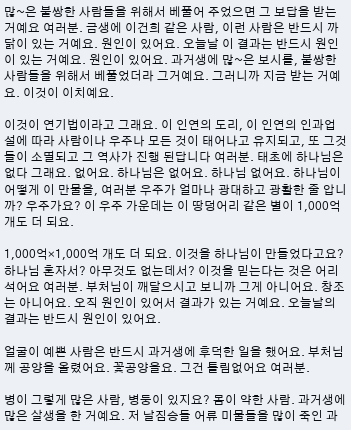많~은 불쌍한 사람들을 위해서 베풀어 주었으면 그 보답을 받는 거예요 여러분. 금생에 이건희 같은 사람, 이런 사람은 반드시 까닭이 있는 거예요. 원인이 있어요. 오늘날 이 결과는 반드시 원인이 있는 거예요. 원인이 있어요. 과거생에 많~은 보시를, 불쌍한 사람들을 위해서 베풀었더라 그거예요. 그러니까 지금 받는 거예요. 이것이 이치예요.

이것이 연기법이라고 그래요. 이 인연의 도리, 이 인연의 인과업설에 따라 사람이나 우주나 모든 것이 태어나고 유지되고, 또 그것들이 소멸되고 그 역사가 진행 된답니다 여러분. 태초에 하나님은 없다 그래요. 없어요. 하나님은 없어요. 하나님 없어요. 하나님이 어떻게 이 만물을, 여러분 우주가 얼마나 광대하고 광활한 줄 압니까? 우주가요? 이 우주 가운데는 이 땅덩어리 같은 별이 1,000억 개도 더 되요.

1,000억×1,000억 개도 더 되요. 이것을 하나님이 만들었다고요? 하나님 혼자서? 아무것도 없는데서? 이것을 믿는다는 것은 어리석어요 여러분. 부처님이 깨달으시고 보니까 그게 아니어요. 창조는 아니어요. 오직 원인이 있어서 결과가 있는 거예요. 오늘날의 결과는 반드시 원인이 있어요.

얼굴이 예쁜 사람은 반드시 과거생에 후덕한 일을 했어요. 부처님께 공양을 올렸어요. 꽃공양을요. 그건 틀림없어요 여러분.

병이 그렇게 많은 사람, 병둥이 있지요? 몸이 약한 사람. 과거생에 많은 살생을 한 거예요. 저 날짐승들 어류 미물들을 많이 죽인 과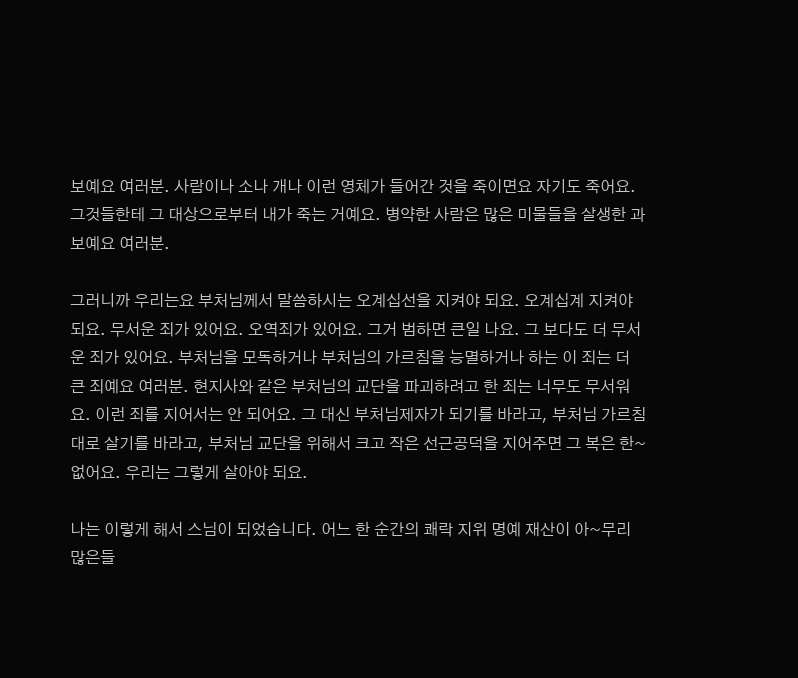보예요 여러분. 사람이나 소나 개나 이런 영체가 들어간 것을 죽이면요 자기도 죽어요. 그것들한테 그 대상으로부터 내가 죽는 거예요. 병약한 사람은 많은 미물들을 살생한 과보예요 여러분.

그러니까 우리는요 부처님께서 말씀하시는 오계십선을 지켜야 되요. 오계십계 지켜야 되요. 무서운 죄가 있어요. 오역죄가 있어요. 그거 범하면 큰일 나요. 그 보다도 더 무서운 죄가 있어요. 부처님을 모독하거나 부처님의 가르침을 능멸하거나 하는 이 죄는 더 큰 죄예요 여러분. 현지사와 같은 부처님의 교단을 파괴하려고 한 죄는 너무도 무서워요. 이런 죄를 지어서는 안 되어요. 그 대신 부처님제자가 되기를 바라고, 부처님 가르침대로 살기를 바라고, 부처님 교단을 위해서 크고 작은 선근공덕을 지어주면 그 복은 한~없어요. 우리는 그렇게 살아야 되요.

나는 이렇게 해서 스님이 되었습니다. 어느 한 순간의 쾌락 지위 명예 재산이 아~무리 많은들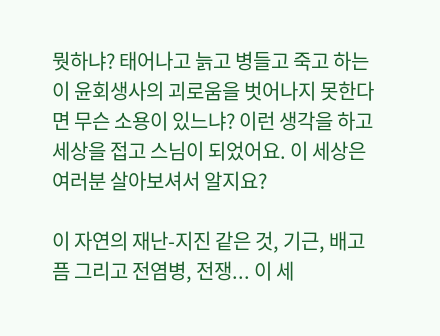뭣하냐? 태어나고 늙고 병들고 죽고 하는 이 윤회생사의 괴로움을 벗어나지 못한다면 무슨 소용이 있느냐? 이런 생각을 하고 세상을 접고 스님이 되었어요. 이 세상은 여러분 살아보셔서 알지요?

이 자연의 재난-지진 같은 것, 기근, 배고픔 그리고 전염병, 전쟁... 이 세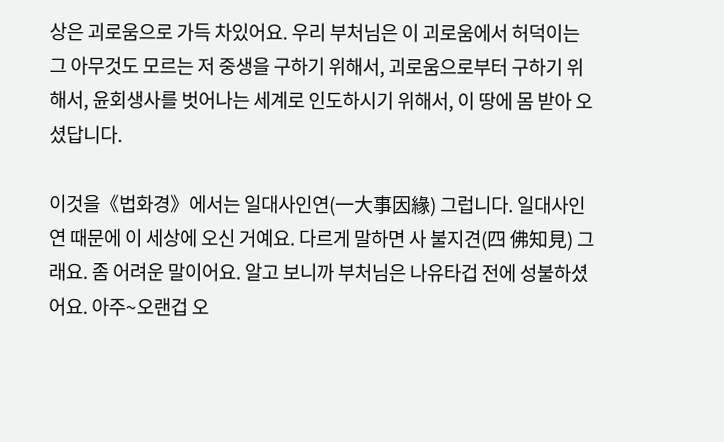상은 괴로움으로 가득 차있어요. 우리 부처님은 이 괴로움에서 허덕이는 그 아무것도 모르는 저 중생을 구하기 위해서, 괴로움으로부터 구하기 위해서, 윤회생사를 벗어나는 세계로 인도하시기 위해서, 이 땅에 몸 받아 오셨답니다.

이것을《법화경》에서는 일대사인연(一大事因緣) 그럽니다. 일대사인연 때문에 이 세상에 오신 거예요. 다르게 말하면 사 불지견(四 佛知見) 그래요. 좀 어려운 말이어요. 알고 보니까 부처님은 나유타겁 전에 성불하셨어요. 아주~오랜겁 오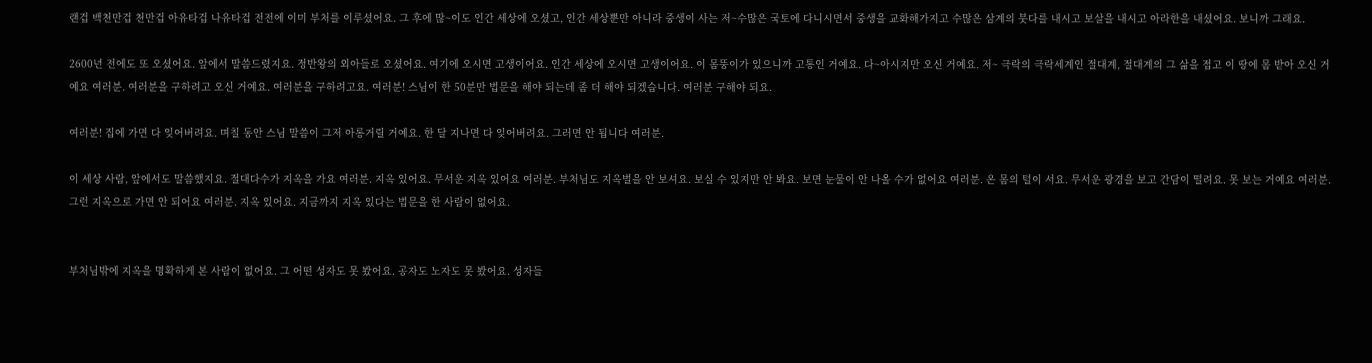랜겁 백천만겁 천만겁 아유타겁 나유타겁 전전에 이미 부처를 이루셨어요. 그 후에 많~이도 인간 세상에 오셨고, 인간 세상뿐만 아니라 중생이 사는 저~수많은 국토에 다니시면서 중생을 교화해가지고 수많은 삼계의 붓다를 내시고 보살을 내시고 아라한을 내셨어요. 보니까 그래요.

2600년 전에도 또 오셨어요. 앞에서 말씀드렸지요. 정반왕의 외아들로 오셨어요. 여기에 오시면 고생이어요. 인간 세상에 오시면 고생이어요. 이 몸뚱이가 있으니까 고통인 거예요. 다~아시지만 오신 거예요. 저~ 극락의 극락세계인 절대계, 절대계의 그 삶을 접고 이 땅에 몸 받아 오신 거예요 여러분. 여러분을 구하려고 오신 거예요. 여러분을 구하려고요. 여러분! 스님이 한 50분만 법문을 해야 되는데 좀 더 해야 되겠습니다. 여러분 구해야 되요.

여러분! 집에 가면 다 잊어버려요. 며칠 동안 스님 말씀이 그저 아롱거릴 거예요. 한 달 지나면 다 잊어버려요. 그러면 안 됩니다 여러분.

이 세상 사람, 앞에서도 말씀했지요. 절대다수가 지옥을 가요 여러분. 지옥 있어요. 무서운 지옥 있어요 여러분. 부처님도 지옥벌을 안 보셔요. 보실 수 있지만 안 봐요. 보면 눈물이 안 나올 수가 없어요 여러분. 온 몸의 털이 서요. 무서운 광경을 보고 간담이 떨려요. 못 보는 거예요 여러분. 그런 지옥으로 가면 안 되어요 여러분. 지옥 있어요. 지금까지 지옥 있다는 법문을 한 사람이 없어요.


부처님밖에 지옥을 명확하게 본 사람이 없어요. 그 어떤 성자도 못 봤어요. 공자도 노자도 못 봤어요. 성자들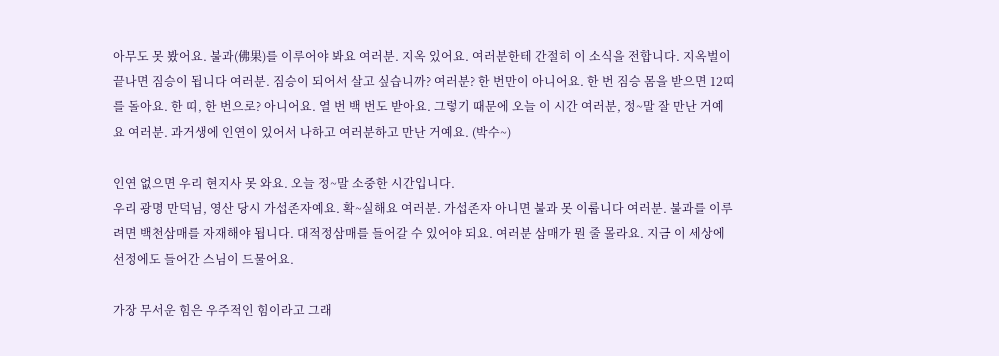아무도 못 봤어요. 불과(佛果)를 이루어야 봐요 여러분. 지옥 있어요. 여러분한테 간절히 이 소식을 전합니다. 지옥벌이 끝나면 짐승이 됩니다 여러분. 짐승이 되어서 살고 싶습니까? 여러분? 한 번만이 아니어요. 한 번 짐승 몸을 받으면 12띠를 돌아요. 한 띠, 한 번으로? 아니어요. 열 번 백 번도 받아요. 그렇기 때문에 오늘 이 시간 여러분, 정~말 잘 만난 거예요 여러분. 과거생에 인연이 있어서 나하고 여러분하고 만난 거예요. (박수~)

인연 없으면 우리 현지사 못 와요. 오늘 정~말 소중한 시간입니다.
우리 광명 만덕님, 영산 당시 가섭존자예요. 확~실해요 여러분. 가섭존자 아니면 불과 못 이룹니다 여러분. 불과를 이루려면 백천삼매를 자재해야 됩니다. 대적정삼매를 들어갈 수 있어야 되요. 여러분 삼매가 뭔 줄 몰라요. 지금 이 세상에 선정에도 들어간 스님이 드물어요.

가장 무서운 힘은 우주적인 힘이라고 그래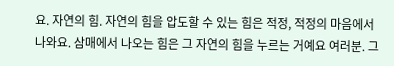요. 자연의 힘. 자연의 힘을 압도할 수 있는 힘은 적정, 적정의 마음에서 나와요. 삼매에서 나오는 힘은 그 자연의 힘을 누르는 거예요 여러분. 그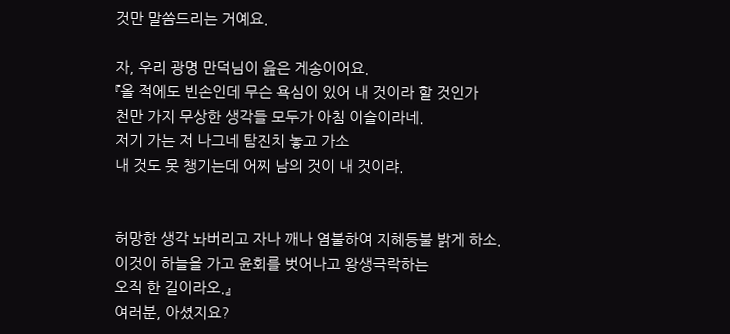것만 말씀드리는 거예요.

자, 우리 광명 만덕님이 읊은 게송이어요.
『올 적에도 빈손인데 무슨 욕심이 있어 내 것이라 할 것인가
천만 가지 무상한 생각들 모두가 아침 이슬이라네.
저기 가는 저 나그네 탐진치 놓고 가소
내 것도 못 챙기는데 어찌 남의 것이 내 것이랴.


허망한 생각 놔버리고 자나 깨나 염불하여 지혜등불 밝게 하소.
이것이 하늘을 가고 윤회를 벗어나고 왕생극락하는
오직 한 길이라오.』
여러분, 아셨지요?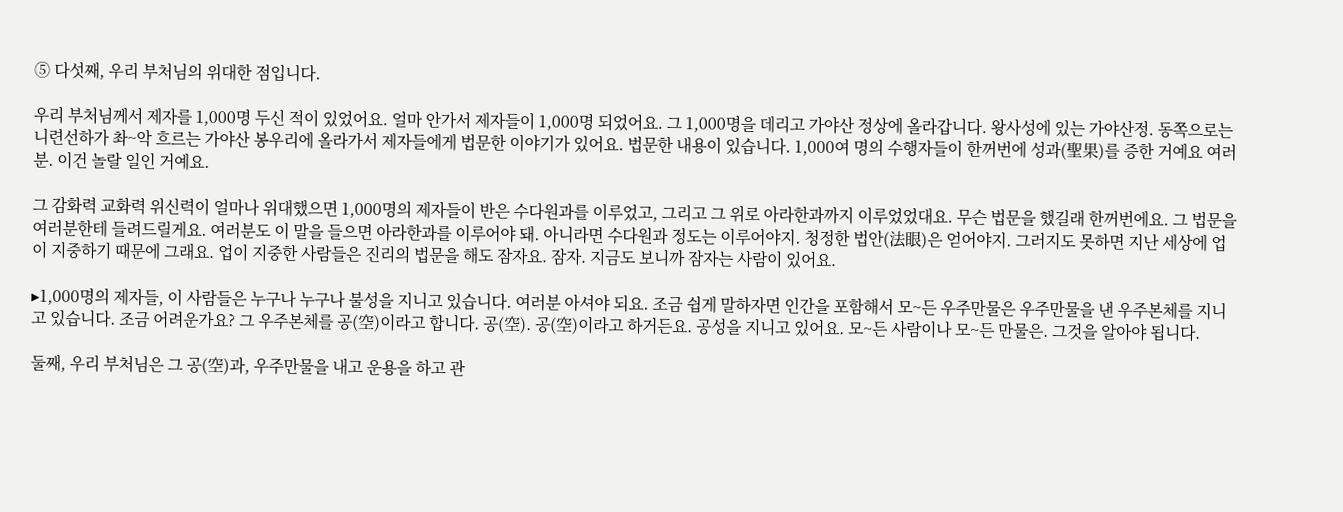⑤ 다섯째, 우리 부처님의 위대한 점입니다.

우리 부처님께서 제자를 1,000명 두신 적이 있었어요. 얼마 안가서 제자들이 1,000명 되었어요. 그 1,000명을 데리고 가야산 정상에 올라갑니다. 왕사성에 있는 가야산정. 동쪽으로는 니련선하가 촤~악 흐르는 가야산 봉우리에 올라가서 제자들에게 법문한 이야기가 있어요. 법문한 내용이 있습니다. 1,000여 명의 수행자들이 한꺼번에 성과(聖果)를 증한 거예요 여러분. 이건 놀랄 일인 거예요.

그 감화력 교화력 위신력이 얼마나 위대했으면 1,000명의 제자들이 반은 수다원과를 이루었고, 그리고 그 위로 아라한과까지 이루었었대요. 무슨 법문을 했길래 한꺼번에요. 그 법문을 여러분한테 들려드릴게요. 여러분도 이 말을 들으면 아라한과를 이루어야 돼. 아니라면 수다원과 정도는 이루어야지. 청정한 법안(法眼)은 얻어야지. 그러지도 못하면 지난 세상에 업이 지중하기 때문에 그래요. 업이 지중한 사람들은 진리의 법문을 해도 잠자요. 잠자. 지금도 보니까 잠자는 사람이 있어요.

▸1,000명의 제자들, 이 사람들은 누구나 누구나 불성을 지니고 있습니다. 여러분 아셔야 되요. 조금 쉽게 말하자면 인간을 포함해서 모~든 우주만물은 우주만물을 낸 우주본체를 지니고 있습니다. 조금 어려운가요? 그 우주본체를 공(空)이라고 합니다. 공(空). 공(空)이라고 하거든요. 공성을 지니고 있어요. 모~든 사람이나 모~든 만물은. 그것을 알아야 됩니다.

둘째, 우리 부처님은 그 공(空)과, 우주만물을 내고 운용을 하고 관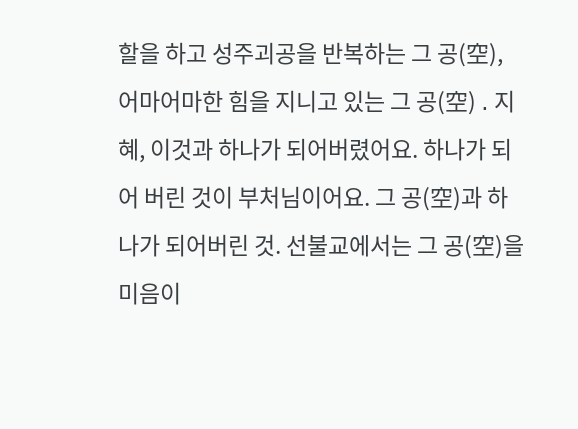할을 하고 성주괴공을 반복하는 그 공(空), 어마어마한 힘을 지니고 있는 그 공(空) ․ 지혜, 이것과 하나가 되어버렸어요. 하나가 되어 버린 것이 부처님이어요. 그 공(空)과 하나가 되어버린 것. 선불교에서는 그 공(空)을 미음이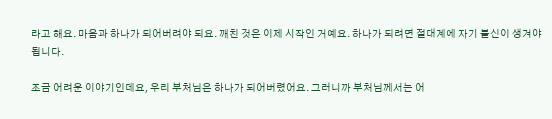라고 해요. 마음과 하나가 되어버려야 되요. 깨친 것은 이제 시작인 거예요. 하나가 되려면 절대계에 자기 불신이 생겨야 됩니다.

조금 어려운 이야기인데요, 우리 부처님은 하나가 되어버렸어요. 그러니까 부처님께서는 어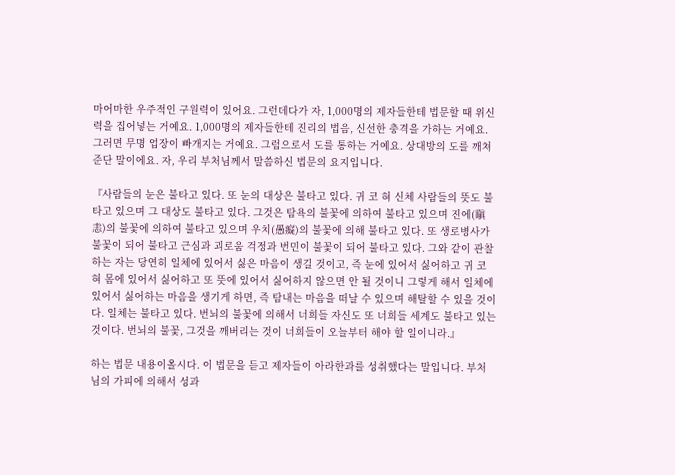마어마한 우주적인 구원력이 있어요. 그런데다가 자, 1,000명의 제자들한테 법문할 때 위신력을 집어넣는 거예요. 1,000명의 제자들한테 진리의 법음, 신선한 충격을 가하는 거예요. 그러면 무명 업장이 빠개지는 거예요. 그럼으로서 도를 통하는 거예요. 상대방의 도를 깨쳐준단 말이에요. 자, 우리 부처님께서 말씀하신 법문의 요지입니다.

『사람들의 눈은 불타고 있다. 또 눈의 대상은 불타고 있다. 귀 코 혀 신체 사람들의 뜻도 불타고 있으며 그 대상도 불타고 있다. 그것은 탐욕의 불꽃에 의하여 불타고 있으며 진에(瞋恚)의 불꽃에 의하여 불타고 있으며 우치(愚癡)의 불꽃에 의해 불타고 있다. 또 생로병사가 불꽃이 되어 불타고 근심과 괴로움 걱정과 번민이 불꽃이 되어 불타고 있다. 그와 같이 관찰하는 자는 당연히 일체에 있어서 싫은 마음이 생길 것이고, 즉 눈에 있어서 싫어하고 귀 코 혀 몸에 있어서 싫어하고 또 뜻에 있어서 싫어하지 않으면 안 될 것이니 그렇게 해서 일체에 있어서 싫어하는 마음을 생기게 하면, 즉 탐내는 마음을 떠날 수 있으며 해탈할 수 있을 것이다. 일체는 불타고 있다. 번뇌의 불꽃에 의해서 너희들 자신도 또 너희들 세계도 불타고 있는 것이다. 번뇌의 불꽃, 그것을 깨버리는 것이 너희들이 오늘부터 해야 할 일이니라.』

하는 법문 내용이올시다. 이 법문을 듣고 제자들이 아라한과를 성취했다는 말입니다. 부처님의 가피에 의해서 성과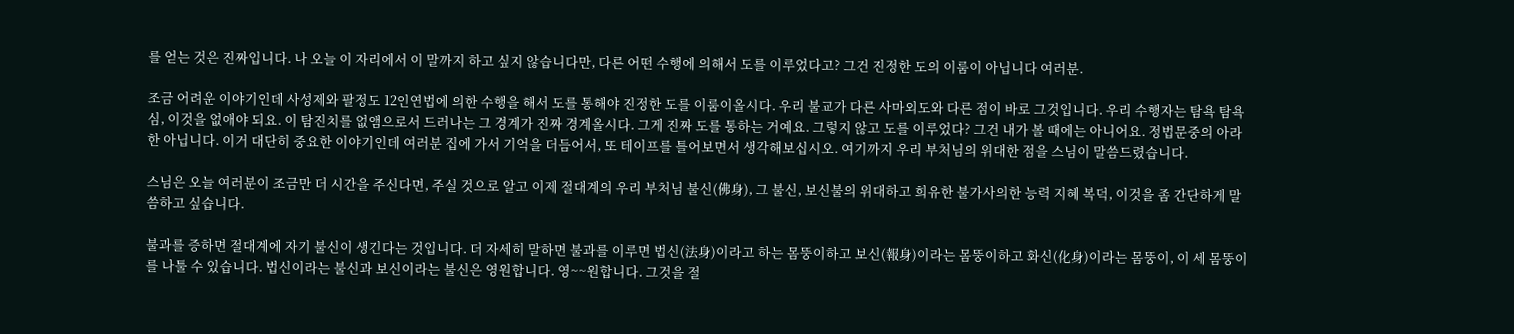를 얻는 것은 진짜입니다. 나 오늘 이 자리에서 이 말까지 하고 싶지 않습니다만, 다른 어떤 수행에 의해서 도를 이루었다고? 그건 진정한 도의 이룸이 아닙니다 여러분.

조금 어려운 이야기인데 사성제와 팔정도 12인연법에 의한 수행을 해서 도를 통해야 진정한 도를 이룸이올시다. 우리 불교가 다른 사마외도와 다른 점이 바로 그것입니다. 우리 수행자는 탐욕 탐욕심, 이것을 없애야 되요. 이 탐진치를 없앰으로서 드러나는 그 경계가 진짜 경계올시다. 그게 진짜 도를 통하는 거예요. 그렇지 않고 도를 이루었다? 그건 내가 볼 때에는 아니어요. 정법문중의 아라한 아닙니다. 이거 대단히 중요한 이야기인데 여러분 집에 가서 기억을 더듬어서, 또 테이프를 틀어보면서 생각해보십시오. 여기까지 우리 부처님의 위대한 점을 스님이 말씀드렸습니다.

스님은 오늘 여러분이 조금만 더 시간을 주신다면, 주실 것으로 알고 이제 절대계의 우리 부처님 불신(佛身), 그 불신, 보신불의 위대하고 희유한 불가사의한 능력 지혜 복덕, 이것을 좀 간단하게 말씀하고 싶습니다.

불과를 증하면 절대계에 자기 불신이 생긴다는 것입니다. 더 자세히 말하면 불과를 이루면 법신(法身)이라고 하는 몸뚱이하고 보신(報身)이라는 몸뚱이하고 화신(化身)이라는 몸뚱이, 이 세 몸뚱이를 나툴 수 있습니다. 법신이라는 불신과 보신이라는 불신은 영원합니다. 영~~원합니다. 그것을 절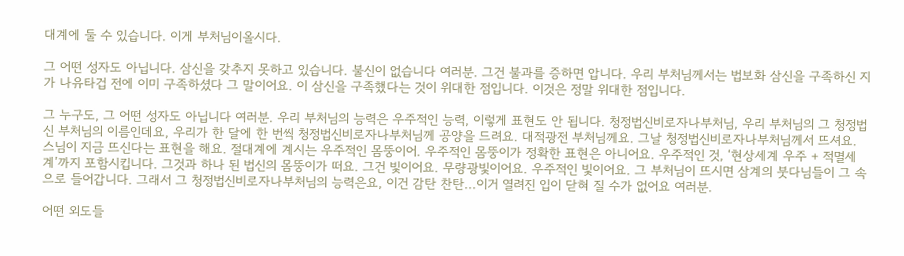대계에 둘 수 있습니다. 이게 부처님이올시다.

그 어떤 성자도 아닙니다. 삼신을 갖추지 못하고 있습니다. 불신이 없습니다 여러분. 그건 불과를 증하면 압니다. 우리 부처님께서는 법보화 삼신을 구족하신 지가 나유타겁 전에 이미 구족하셨다 그 말이어요. 이 삼신을 구족했다는 것이 위대한 점입니다. 이것은 정말 위대한 점입니다.

그 누구도, 그 어떤 성자도 아닙니다 여러분. 우리 부처님의 능력은 우주적인 능력, 이렇게 표현도 안 됩니다. 청정법신비로자나부처님, 우리 부처님의 그 청정법신 부처님의 이름인데요, 우리가 한 달에 한 번씩 청정법신비로자나부처님께 공양을 드려요. 대적광전 부처님께요. 그날 청정법신비로자나부처님께서 뜨셔요. 스님이 지금 뜨신다는 표현을 해요. 절대계에 계시는 우주적인 몸뚱이어. 우주적인 몸뚱이가 정확한 표현은 아니어요. 우주적인 것, ‘현상세계 우주 + 적멸세계’까지 포함시킵니다. 그것과 하나 된 법신의 몸뚱이가 떠요. 그건 빛이어요. 무량광빛이어요. 우주적인 빛이어요. 그 부처님이 뜨시면 삼계의 붓다님들이 그 속으로 들어갑니다. 그래서 그 청정법신비로자나부처님의 능력은요, 이건 감탄 찬탄...이거 열려진 입이 닫혀 질 수가 없어요 여러분.

어떤 외도들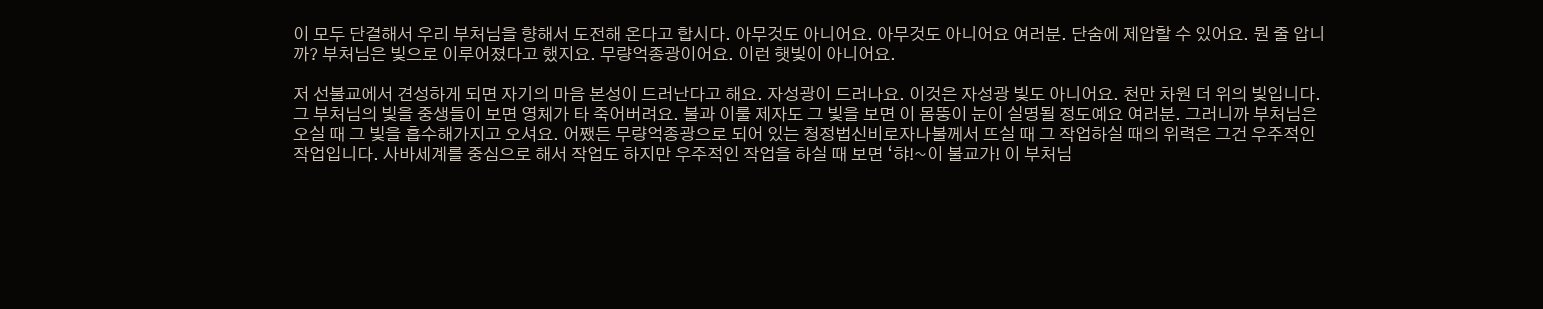이 모두 단결해서 우리 부처님을 향해서 도전해 온다고 합시다. 아무것도 아니어요. 아무것도 아니어요 여러분. 단숨에 제압할 수 있어요. 뭔 줄 압니까? 부처님은 빛으로 이루어졌다고 했지요. 무량억종광이어요. 이런 햇빛이 아니어요.

저 선불교에서 견성하게 되면 자기의 마음 본성이 드러난다고 해요. 자성광이 드러나요. 이것은 자성광 빛도 아니어요. 천만 차원 더 위의 빛입니다. 그 부처님의 빛을 중생들이 보면 영체가 타 죽어버려요. 불과 이룰 제자도 그 빛을 보면 이 몸뚱이 눈이 실명될 정도예요 여러분. 그러니까 부처님은 오실 때 그 빛을 흡수해가지고 오셔요. 어쨌든 무량억종광으로 되어 있는 청정법신비로자나불께서 뜨실 때 그 작업하실 때의 위력은 그건 우주적인 작업입니다. 사바세계를 중심으로 해서 작업도 하지만 우주적인 작업을 하실 때 보면 ‘햐!~이 불교가! 이 부처님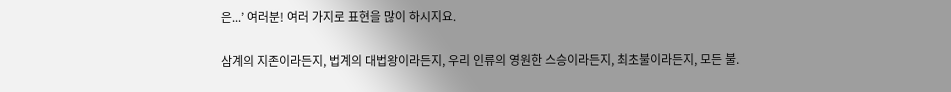은...’ 여러분! 여러 가지로 표현을 많이 하시지요.

삼계의 지존이라든지, 법계의 대법왕이라든지, 우리 인류의 영원한 스승이라든지, 최초불이라든지, 모든 불.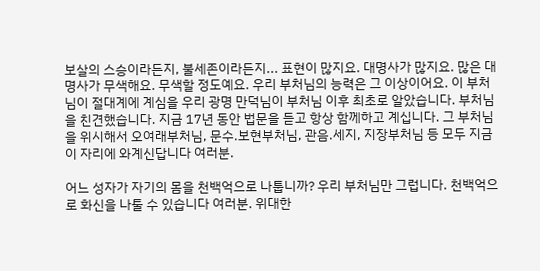보살의 스승이라든지, 불세존이라든지... 표현이 많지요. 대명사가 많지요. 많은 대명사가 무색해요. 무색할 정도예요. 우리 부처님의 능력은 그 이상이어요. 이 부처님이 절대계에 계심을 우리 광명 만덕님이 부처님 이후 최초로 알았습니다. 부처님을 친견했습니다. 지금 17년 동안 법문을 듣고 항상 함께하고 계십니다. 그 부처님을 위시해서 오여래부처님, 문수․보현부처님, 관음․세지, 지장부처님 등 모두 지금 이 자리에 와계신답니다 여러분.

어느 성자가 자기의 몸을 천백억으로 나툽니까? 우리 부처님만 그럽니다. 천백억으로 화신을 나툴 수 있습니다 여러분. 위대한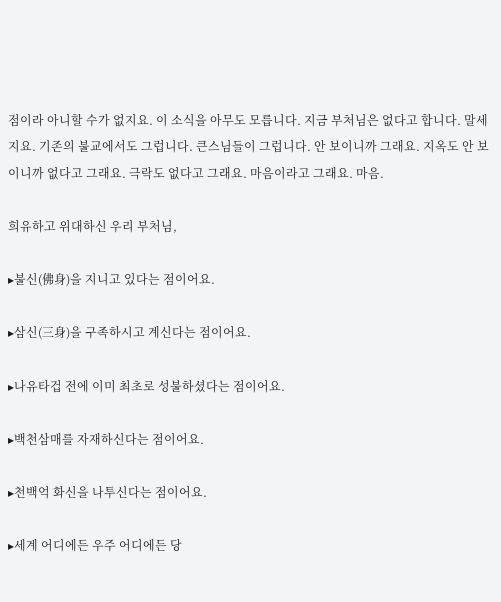점이라 아니할 수가 없지요. 이 소식을 아무도 모릅니다. 지금 부처님은 없다고 합니다. 말세지요. 기존의 불교에서도 그럽니다. 큰스님들이 그럽니다. 안 보이니까 그래요. 지옥도 안 보이니까 없다고 그래요. 극락도 없다고 그래요. 마음이라고 그래요. 마음.

희유하고 위대하신 우리 부처님,

▸불신(佛身)을 지니고 있다는 점이어요.

▸삼신(三身)을 구족하시고 계신다는 점이어요.

▸나유타겁 전에 이미 최초로 성불하셨다는 점이어요.

▸백천삼매를 자재하신다는 점이어요.

▸천백억 화신을 나투신다는 점이어요.

▸세계 어디에든 우주 어디에든 당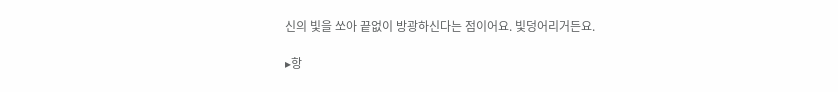신의 빛을 쏘아 끝없이 방광하신다는 점이어요. 빛덩어리거든요.

▸항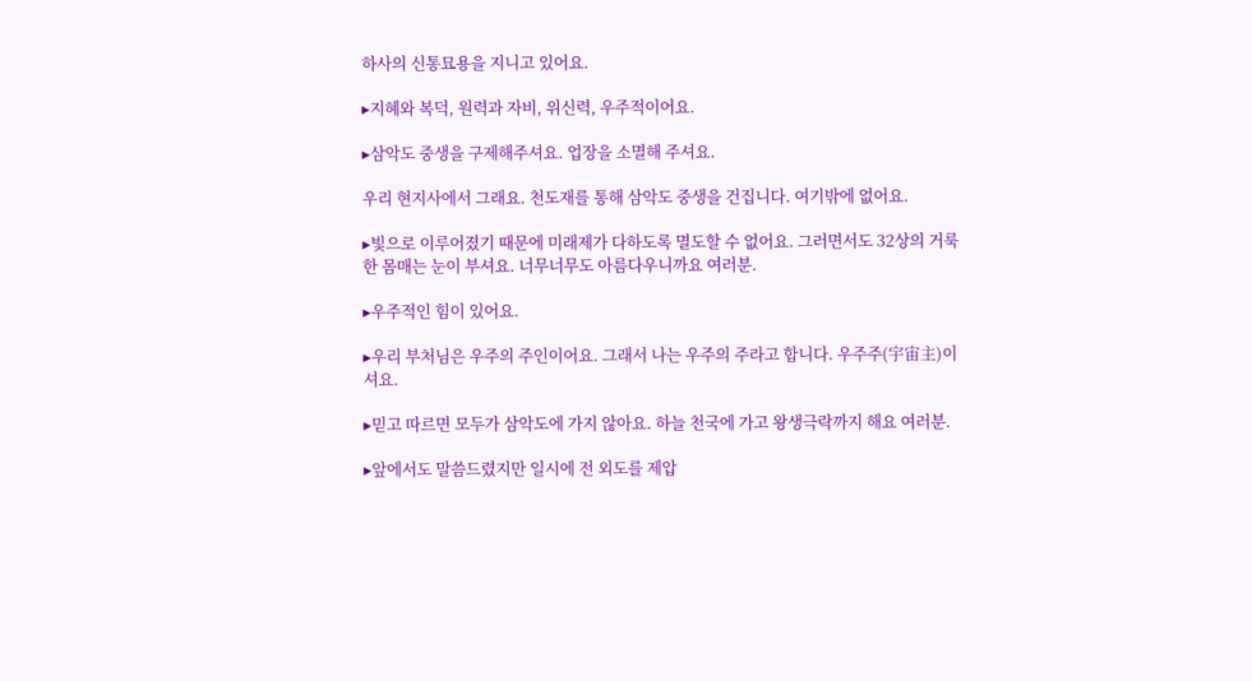하사의 신통묘용을 지니고 있어요.

▸지혜와 복덕, 원력과 자비, 위신력, 우주적이어요.

▸삼악도 중생을 구제해주셔요. 업장을 소멸해 주셔요.

우리 현지사에서 그래요. 천도재를 통해 삼악도 중생을 건집니다. 여기밖에 없어요.

▸빛으로 이루어졌기 때문에 미래제가 다하도록 멸도할 수 없어요. 그러면서도 32상의 거룩한 몸매는 눈이 부셔요. 너무너무도 아름다우니까요 여러분.

▸우주적인 힘이 있어요.

▸우리 부처님은 우주의 주인이어요. 그래서 나는 우주의 주라고 합니다. 우주주(宇宙主)이셔요.

▸믿고 따르면 모두가 삼악도에 가지 않아요. 하늘 천국에 가고 왕생극락까지 해요 여러분.

▸앞에서도 말씀드렸지만 일시에 전 외도를 제압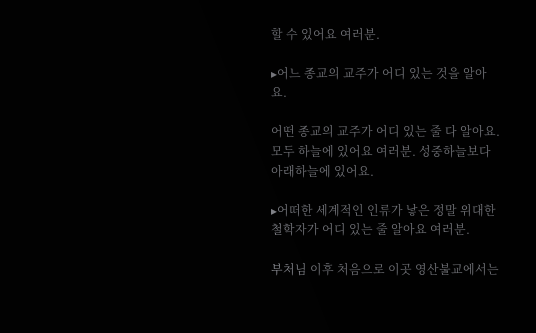할 수 있어요 여러분.

▸어느 종교의 교주가 어디 있는 것을 알아요.

어떤 종교의 교주가 어디 있는 줄 다 알아요. 모두 하늘에 있어요 여러분. 성중하늘보다 아래하늘에 있어요.

▸어떠한 세계적인 인류가 낳은 정말 위대한 철학자가 어디 있는 줄 알아요 여러분.

부처님 이후 처음으로 이곳 영산불교에서는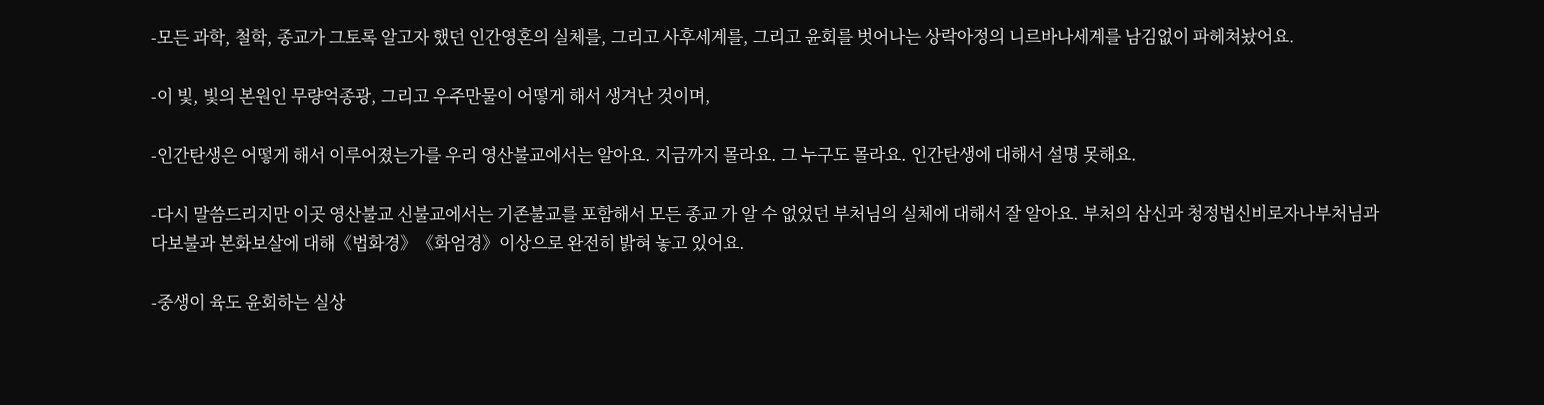-모든 과학, 철학, 종교가 그토록 알고자 했던 인간영혼의 실체를, 그리고 사후세계를, 그리고 윤회를 벗어나는 상락아정의 니르바나세계를 남김없이 파헤쳐놨어요.

-이 빛, 빛의 본원인 무량억종광, 그리고 우주만물이 어떻게 해서 생겨난 것이며,

-인간탄생은 어떻게 해서 이루어졌는가를 우리 영산불교에서는 알아요. 지금까지 몰라요. 그 누구도 몰라요. 인간탄생에 대해서 설명 못해요.

-다시 말씀드리지만 이곳 영산불교 신불교에서는 기존불교를 포함해서 모든 종교 가 알 수 없었던 부처님의 실체에 대해서 잘 알아요. 부처의 삼신과 청정법신비로자나부처님과 다보불과 본화보살에 대해《법화경》《화엄경》이상으로 완전히 밝혀 놓고 있어요.

-중생이 육도 윤회하는 실상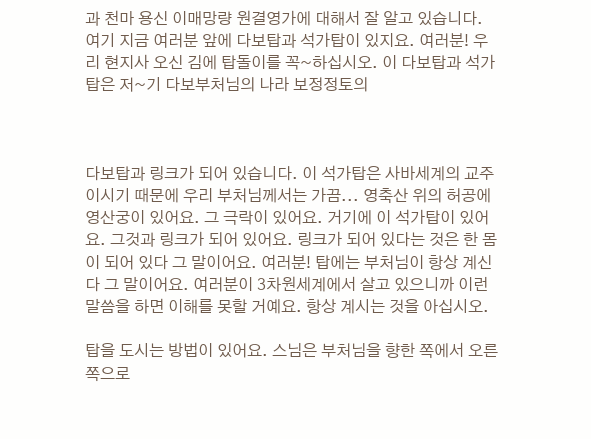과 천마 용신 이매망량 원결영가에 대해서 잘 알고 있습니다. 여기 지금 여러분 앞에 다보탑과 석가탑이 있지요. 여러분! 우리 현지사 오신 김에 탑돌이를 꼭~하십시오. 이 다보탑과 석가탑은 저~기 다보부처님의 나라 보정정토의



다보탑과 링크가 되어 있습니다. 이 석가탑은 사바세계의 교주이시기 때문에 우리 부처님께서는 가끔... 영축산 위의 허공에 영산궁이 있어요. 그 극락이 있어요. 거기에 이 석가탑이 있어요. 그것과 링크가 되어 있어요. 링크가 되어 있다는 것은 한 몸이 되어 있다 그 말이어요. 여러분! 탑에는 부처님이 항상 계신다 그 말이어요. 여러분이 3차원세계에서 살고 있으니까 이런 말씀을 하면 이해를 못할 거예요. 항상 계시는 것을 아십시오.

탑을 도시는 방법이 있어요. 스님은 부처님을 향한 쪽에서 오른 쪽으로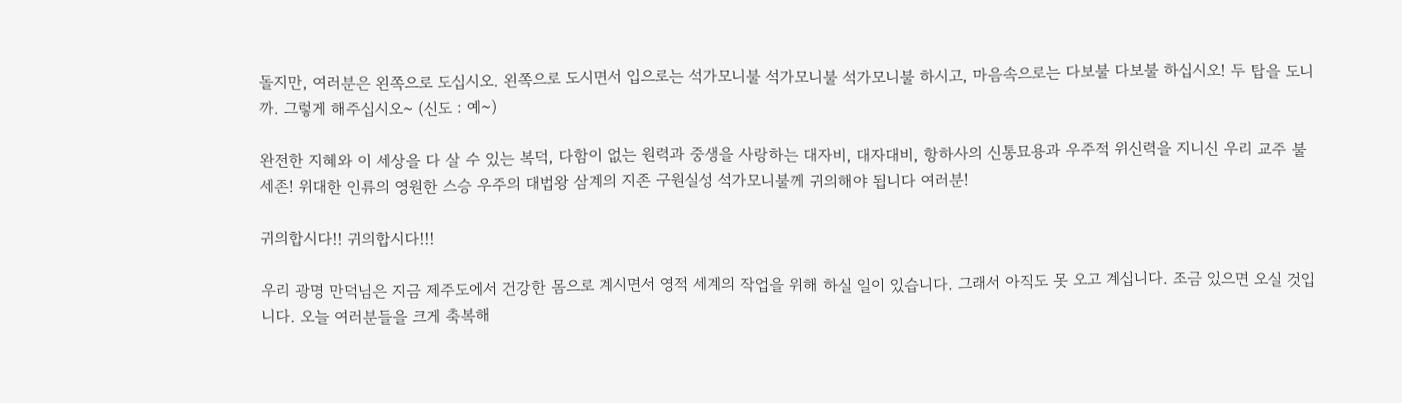돌지만, 여러분은 왼쪽으로 도십시오. 왼쪽으로 도시면서 입으로는 석가모니불 석가모니불 석가모니불 하시고, 마음속으로는 다보불 다보불 하십시오! 두 탑을 도니까. 그렇게 해주십시오~ (신도 : 예~)

완전한 지혜와 이 세상을 다 살 수 있는 복덕, 다함이 없는 원력과 중생을 사랑하는 대자비, 대자대비, 항하사의 신통묘용과 우주적 위신력을 지니신 우리 교주 불세존! 위대한 인류의 영원한 스승 우주의 대법왕 삼계의 지존 구원실성 석가모니불께 귀의해야 됩니다 여러분!

귀의합시다!! 귀의합시다!!!

우리 광명 만덕님은 지금 제주도에서 건강한 몸으로 계시면서 영적 세계의 작업을 위해 하실 일이 있습니다. 그래서 아직도 못 오고 계십니다. 조금 있으면 오실 것입니다. 오늘 여러분들을 크게 축복해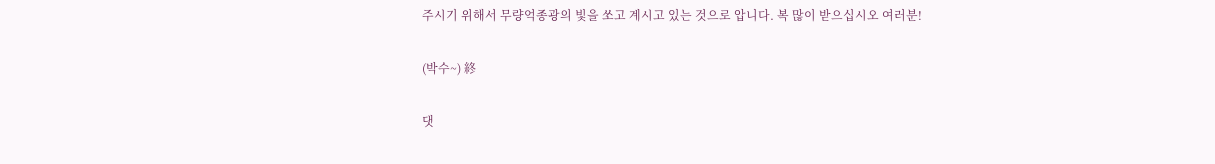주시기 위해서 무량억종광의 빛을 쏘고 계시고 있는 것으로 압니다. 복 많이 받으십시오 여러분!

(박수~) 終

댓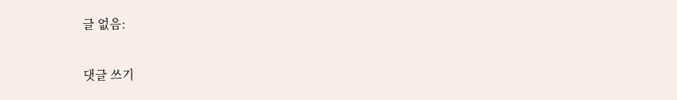글 없음:

댓글 쓰기